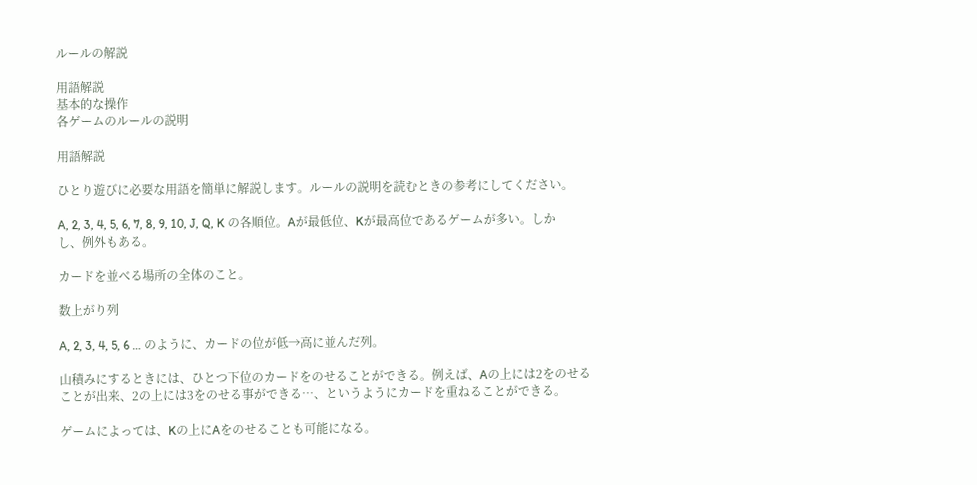ルールの解説

用語解説
基本的な操作
各ゲームのルールの説明

用語解説

ひとり遊びに必要な用語を簡単に解説します。ルールの説明を読むときの参考にしてください。

A, 2, 3, 4, 5, 6, 7, 8, 9, 10, J, Q, K の各順位。Aが最低位、Kが最高位であるゲームが多い。しかし、例外もある。

カードを並べる場所の全体のこと。

数上がり列

A, 2, 3, 4, 5, 6 … のように、カードの位が低→高に並んだ列。

山積みにするときには、ひとつ下位のカードをのせることができる。例えば、Aの上には2をのせることが出来、2の上には3をのせる事ができる…、というようにカードを重ねることができる。

ゲームによっては、Kの上にAをのせることも可能になる。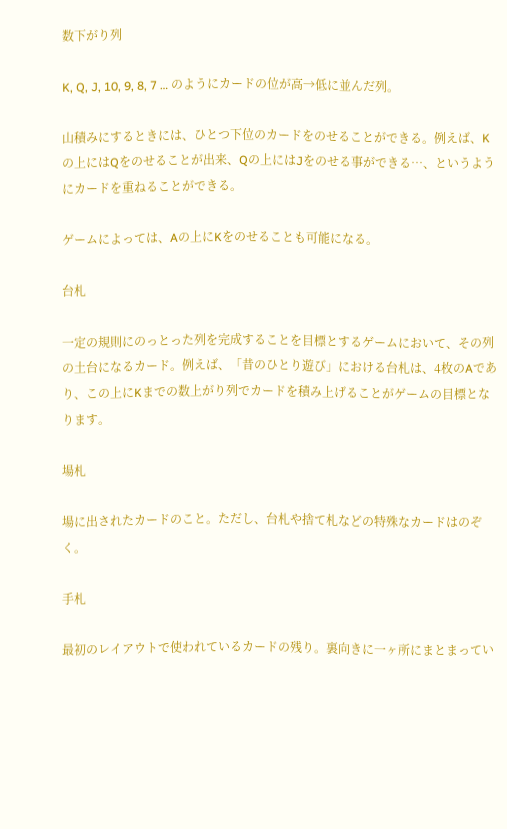数下がり列

K, Q, J, 10, 9, 8, 7 … のようにカードの位が高→低に並んだ列。

山積みにするときには、ひとつ下位のカードをのせることができる。例えば、Kの上にはQをのせることが出来、Qの上にはJをのせる事ができる…、というようにカードを重ねることができる。

ゲームによっては、Aの上にKをのせることも可能になる。

台札

一定の規則にのっとった列を完成することを目標とするゲームにおいて、その列の土台になるカード。例えば、「昔のひとり遊び」における台札は、4枚のAであり、この上にKまでの数上がり列でカードを積み上げることがゲームの目標となります。

場札

場に出されたカードのこと。ただし、台札や捨て札などの特殊なカードはのぞく。

手札

最初のレイアウトで使われているカードの残り。裏向きに一ヶ所にまとまってい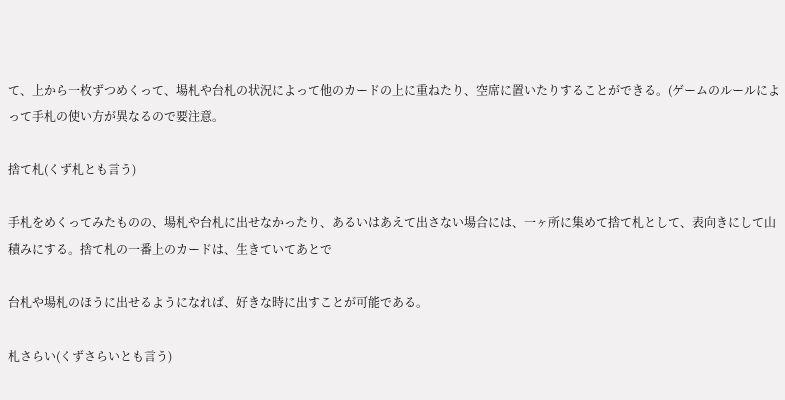て、上から一枚ずつめくって、場札や台札の状況によって他のカードの上に重ねたり、空席に置いたりすることができる。(ゲームのルールによって手札の使い方が異なるので要注意。

捨て札(くず札とも言う)

手札をめくってみたものの、場札や台札に出せなかったり、あるいはあえて出さない場合には、一ヶ所に集めて捨て札として、表向きにして山積みにする。捨て札の一番上のカードは、生きていてあとで

台札や場札のほうに出せるようになれば、好きな時に出すことが可能である。

札さらい(くずさらいとも言う)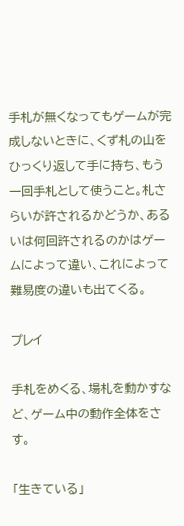手札が無くなってもゲームが完成しないときに、くず札の山をひっくり返して手に持ち、もう一回手札として使うこと。札さらいが許されるかどうか、あるいは何回許されるのかはゲームによって違い、これによって難易度の違いも出てくる。

プレイ

手札をめくる、場札を動かすなど、ゲーム中の動作全体をさす。

「生きている」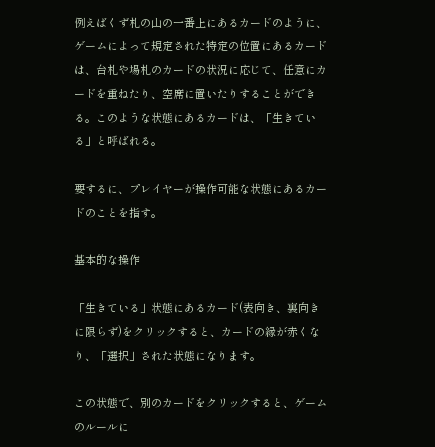例えばくず札の山の一番上にあるカードのように、ゲームによって規定された特定の位置にあるカードは、台札や場札のカードの状況に応じて、任意にカードを重ねたり、空席に置いたりすることができる。このような状態にあるカードは、「生きている」と呼ばれる。

要するに、プレイヤーが操作可能な状態にあるカードのことを指す。

基本的な操作

「生きている」状態にあるカード(表向き、裏向きに限らず)をクリックすると、カードの縁が赤くなり、「選択」された状態になります。

この状態で、別のカードをクリックすると、ゲームのルールに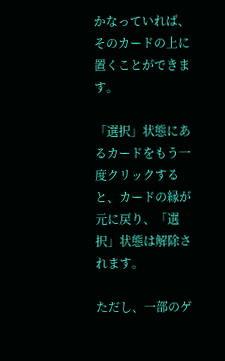かなっていれば、そのカードの上に置くことができます。

「選択」状態にあるカードをもう一度クリックすると、カードの縁が元に戻り、「選択」状態は解除されます。

ただし、一部のゲ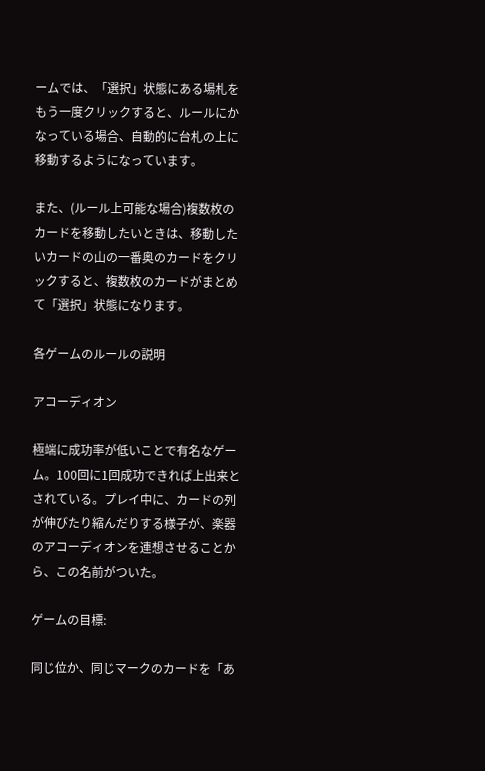ームでは、「選択」状態にある場札をもう一度クリックすると、ルールにかなっている場合、自動的に台札の上に移動するようになっています。

また、(ルール上可能な場合)複数枚のカードを移動したいときは、移動したいカードの山の一番奥のカードをクリックすると、複数枚のカードがまとめて「選択」状態になります。

各ゲームのルールの説明

アコーディオン

極端に成功率が低いことで有名なゲーム。100回に1回成功できれば上出来とされている。プレイ中に、カードの列が伸びたり縮んだりする様子が、楽器のアコーディオンを連想させることから、この名前がついた。

ゲームの目標:

同じ位か、同じマークのカードを「あ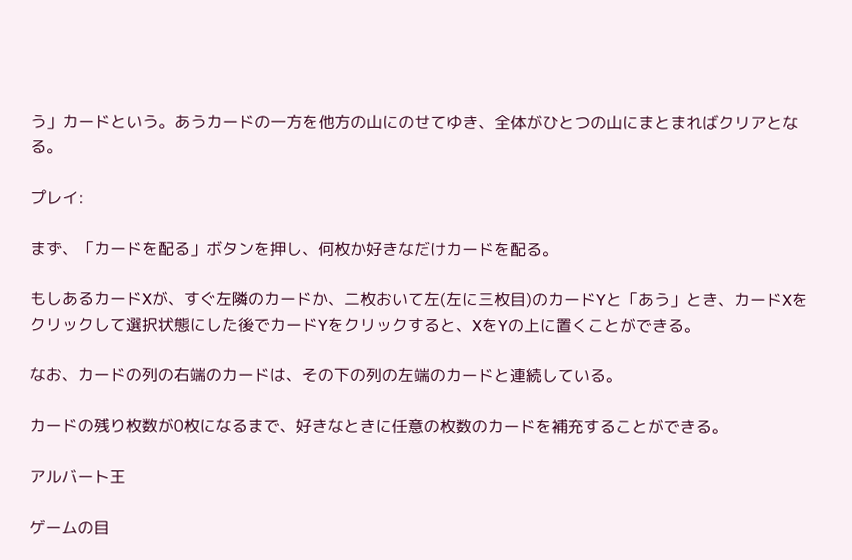う」カードという。あうカードの一方を他方の山にのせてゆき、全体がひとつの山にまとまればクリアとなる。

プレイ:

まず、「カードを配る」ボタンを押し、何枚か好きなだけカードを配る。

もしあるカードXが、すぐ左隣のカードか、二枚おいて左(左に三枚目)のカードYと「あう」とき、カードXをクリックして選択状態にした後でカードYをクリックすると、XをYの上に置くことができる。

なお、カードの列の右端のカードは、その下の列の左端のカードと連続している。

カードの残り枚数が0枚になるまで、好きなときに任意の枚数のカードを補充することができる。

アルバート王

ゲームの目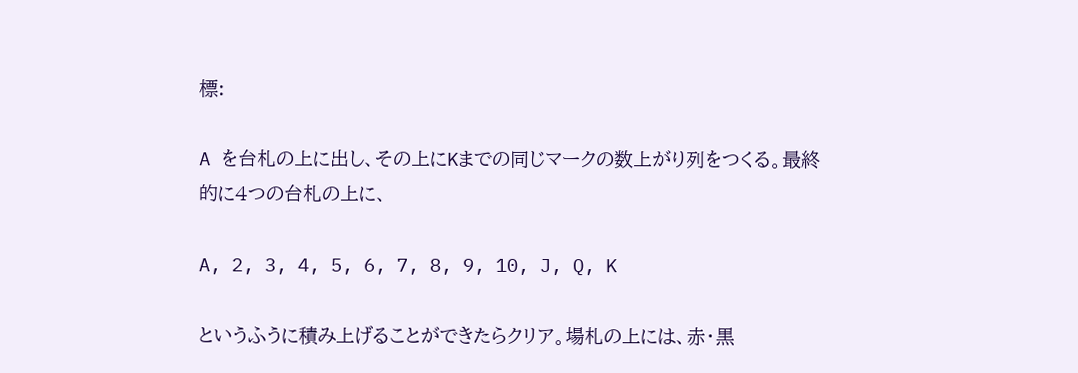標:

A を台札の上に出し、その上にKまでの同じマークの数上がり列をつくる。最終的に4つの台札の上に、

A, 2, 3, 4, 5, 6, 7, 8, 9, 10, J, Q, K

というふうに積み上げることができたらクリア。場札の上には、赤・黒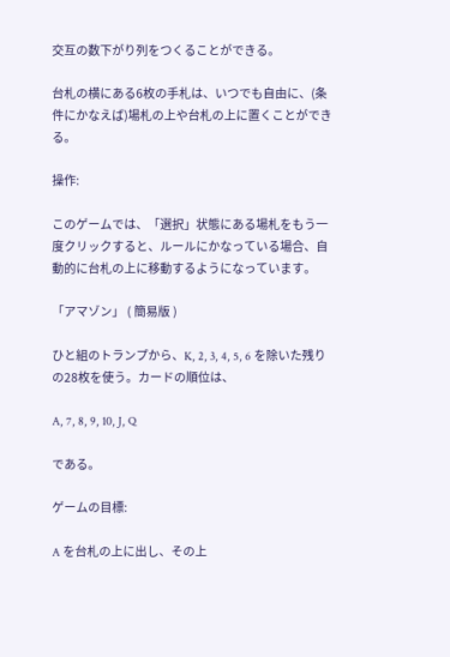交互の数下がり列をつくることができる。

台札の横にある6枚の手札は、いつでも自由に、(条件にかなえば)場札の上や台札の上に置くことができる。

操作:

このゲームでは、「選択」状態にある場札をもう一度クリックすると、ルールにかなっている場合、自動的に台札の上に移動するようになっています。

「アマゾン」 ( 簡易版 )

ひと組のトランプから、K, 2, 3, 4, 5, 6 を除いた残りの28枚を使う。カードの順位は、

A, 7, 8, 9, 10, J, Q

である。

ゲームの目標:

A を台札の上に出し、その上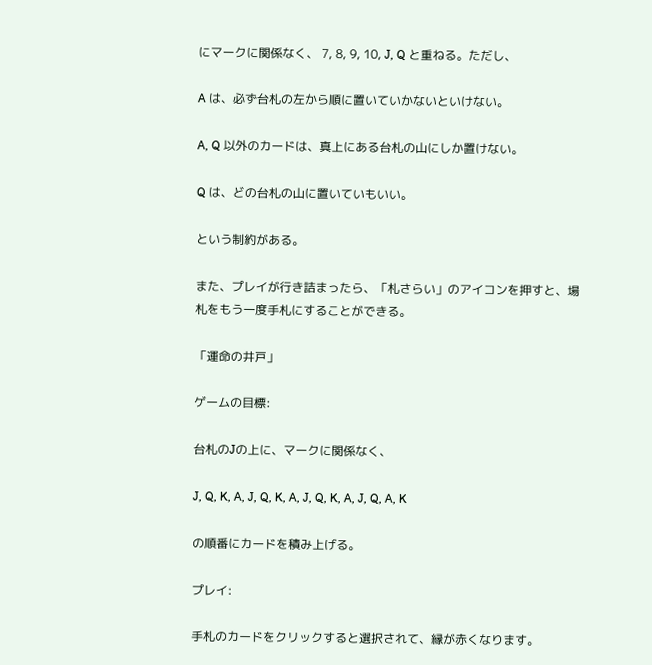にマークに関係なく、 7, 8, 9, 10, J, Q と重ねる。ただし、

A は、必ず台札の左から順に置いていかないといけない。

A, Q 以外のカードは、真上にある台札の山にしか置けない。

Q は、どの台札の山に置いていもいい。

という制約がある。

また、プレイが行き詰まったら、「札さらい」のアイコンを押すと、場札をもう一度手札にすることができる。

「運命の井戸」

ゲームの目標:

台札のJの上に、マークに関係なく、

J, Q, K, A, J, Q, K, A, J, Q, K, A, J, Q, A, K

の順番にカードを積み上げる。

プレイ:

手札のカードをクリックすると選択されて、縁が赤くなります。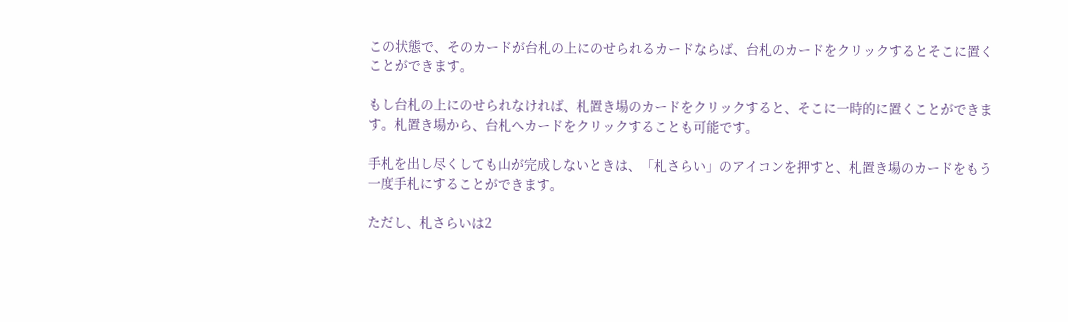この状態で、そのカードが台札の上にのせられるカードならば、台札のカードをクリックするとそこに置くことができます。

もし台札の上にのせられなければ、札置き場のカードをクリックすると、そこに一時的に置くことができます。札置き場から、台札へカードをクリックすることも可能です。

手札を出し尽くしても山が完成しないときは、「札さらい」のアイコンを押すと、札置き場のカードをもう一度手札にすることができます。

ただし、札さらいは2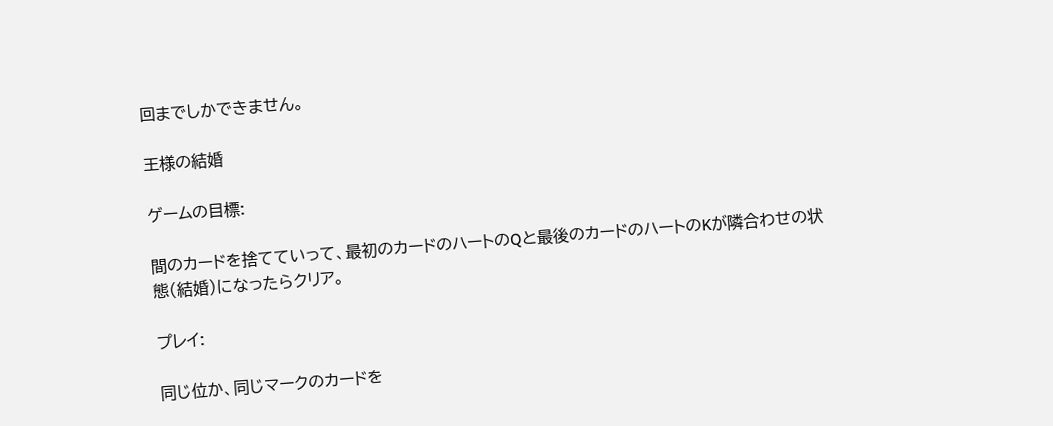回までしかできません。

王様の結婚

ゲームの目標:

間のカードを捨てていって、最初のカードのハートのQと最後のカードのハートのKが隣合わせの状態(結婚)になったらクリア。

プレイ:

同じ位か、同じマークのカードを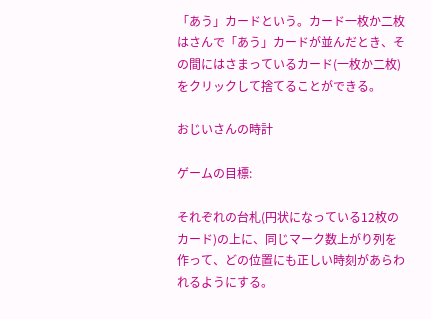「あう」カードという。カード一枚か二枚はさんで「あう」カードが並んだとき、その間にはさまっているカード(一枚か二枚)をクリックして捨てることができる。

おじいさんの時計

ゲームの目標:

それぞれの台札(円状になっている12枚のカード)の上に、同じマーク数上がり列を作って、どの位置にも正しい時刻があらわれるようにする。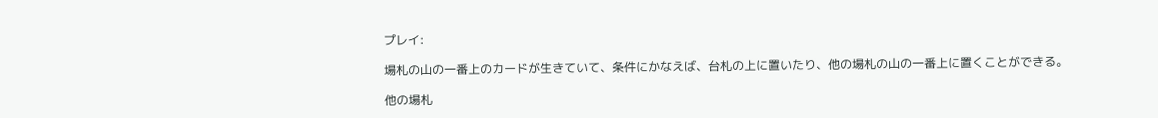プレイ:

場札の山の一番上のカードが生きていて、条件にかなえば、台札の上に置いたり、他の場札の山の一番上に置くことができる。

他の場札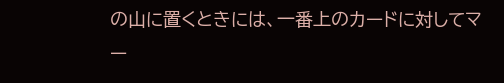の山に置くときには、一番上のカードに対してマー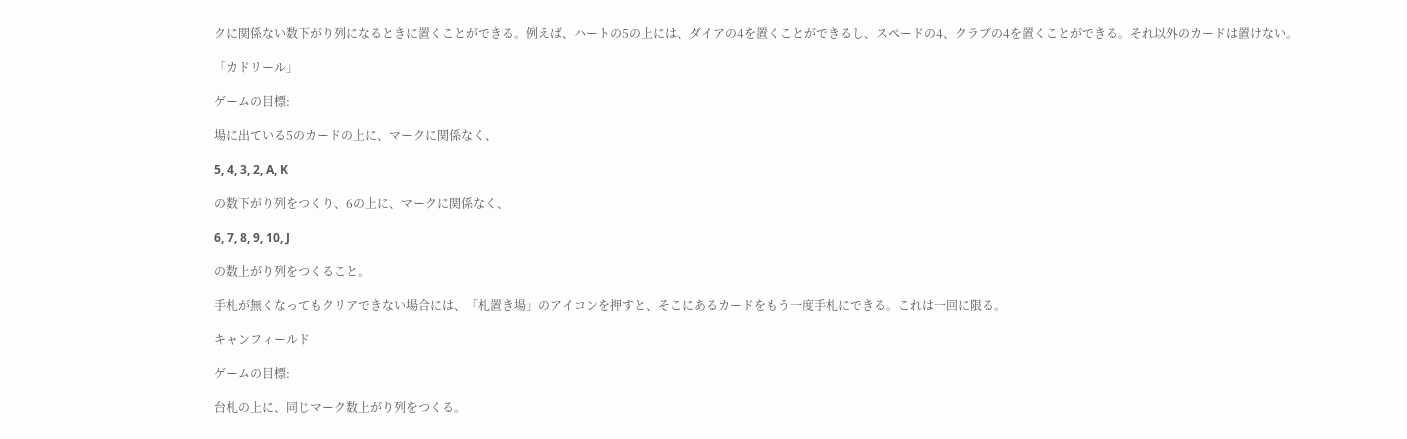クに関係ない数下がり列になるときに置くことができる。例えば、ハートの5の上には、ダイアの4を置くことができるし、スペードの4、クラブの4を置くことができる。それ以外のカードは置けない。

「カドリール」

ゲームの目標:

場に出ている5のカードの上に、マークに関係なく、

5, 4, 3, 2, A, K

の数下がり列をつくり、6の上に、マークに関係なく、

6, 7, 8, 9, 10, J

の数上がり列をつくること。

手札が無くなってもクリアできない場合には、「札置き場」のアイコンを押すと、そこにあるカードをもう一度手札にできる。これは一回に限る。

キャンフィールド

ゲームの目標:

台札の上に、同じマーク数上がり列をつくる。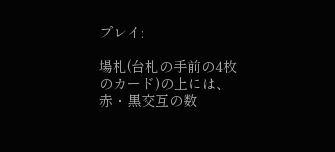プレイ:

場札(台札の手前の4枚のカード)の上には、赤・黒交互の数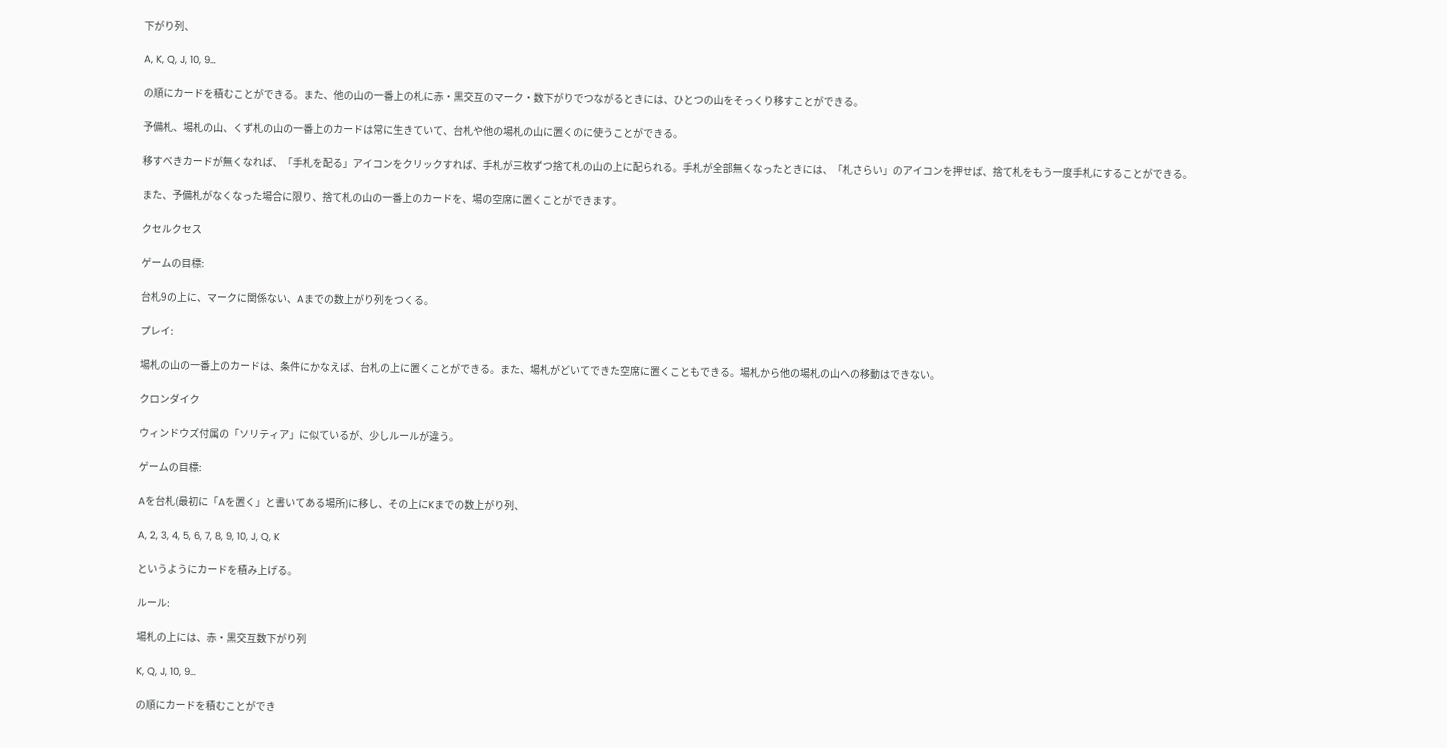下がり列、

A, K, Q, J, 10, 9…

の順にカードを積むことができる。また、他の山の一番上の札に赤・黒交互のマーク・数下がりでつながるときには、ひとつの山をそっくり移すことができる。

予備札、場札の山、くず札の山の一番上のカードは常に生きていて、台札や他の場札の山に置くのに使うことができる。

移すべきカードが無くなれば、「手札を配る」アイコンをクリックすれば、手札が三枚ずつ捨て札の山の上に配られる。手札が全部無くなったときには、「札さらい」のアイコンを押せば、捨て札をもう一度手札にすることができる。

また、予備札がなくなった場合に限り、捨て札の山の一番上のカードを、場の空席に置くことができます。

クセルクセス

ゲームの目標:

台札9の上に、マークに関係ない、Aまでの数上がり列をつくる。

プレイ:

場札の山の一番上のカードは、条件にかなえば、台札の上に置くことができる。また、場札がどいてできた空席に置くこともできる。場札から他の場札の山への移動はできない。

クロンダイク

ウィンドウズ付属の「ソリティア」に似ているが、少しルールが違う。

ゲームの目標:

Aを台札(最初に「Aを置く」と書いてある場所)に移し、その上にKまでの数上がり列、

A, 2, 3, 4, 5, 6, 7, 8, 9, 10, J, Q, K

というようにカードを積み上げる。

ルール:

場札の上には、赤・黒交互数下がり列

K, Q, J, 10, 9…

の順にカードを積むことができ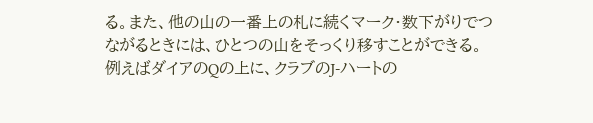る。また、他の山の一番上の札に続くマーク・数下がりでつながるときには、ひとつの山をそっくり移すことができる。例えばダイアのQの上に、クラブのJ-ハートの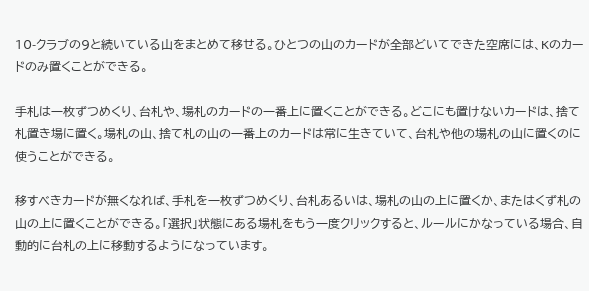10-クラブの9と続いている山をまとめて移せる。ひとつの山のカードが全部どいてできた空席には、Kのカードのみ置くことができる。

手札は一枚ずつめくり、台札や、場札のカードの一番上に置くことができる。どこにも置けないカードは、捨て札置き場に置く。場札の山、捨て札の山の一番上のカードは常に生きていて、台札や他の場札の山に置くのに使うことができる。

移すべきカードが無くなれば、手札を一枚ずつめくり、台札あるいは、場札の山の上に置くか、またはくず札の山の上に置くことができる。「選択」状態にある場札をもう一度クリックすると、ルールにかなっている場合、自動的に台札の上に移動するようになっています。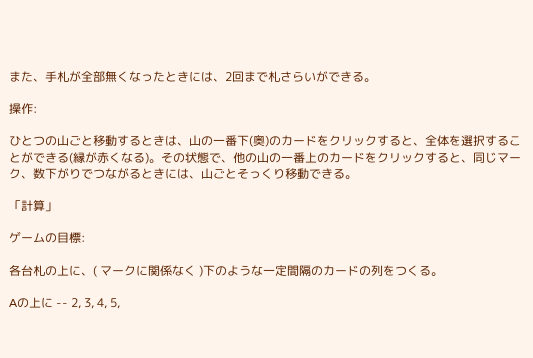また、手札が全部無くなったときには、2回まで札さらいができる。

操作:

ひとつの山ごと移動するときは、山の一番下(奥)のカードをクリックすると、全体を選択することができる(縁が赤くなる)。その状態で、他の山の一番上のカードをクリックすると、同じマーク、数下がりでつながるときには、山ごとそっくり移動できる。

「計算」

ゲームの目標:

各台札の上に、( マークに関係なく )下のような一定間隔のカードの列をつくる。

Aの上に -- 2, 3, 4, 5,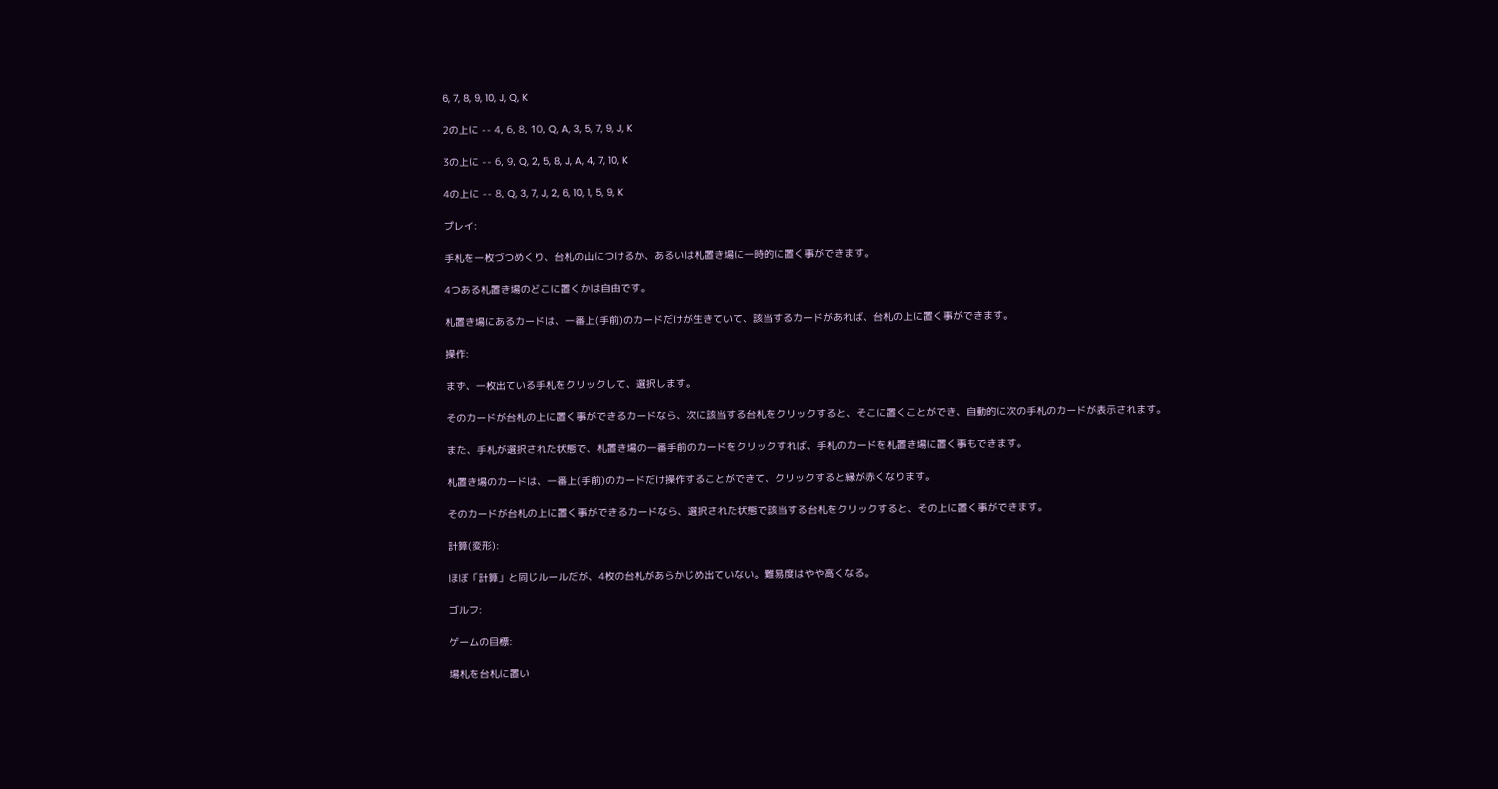6, 7, 8, 9, 10, J, Q, K

2の上に -- 4, 6, 8, 10, Q, A, 3, 5, 7, 9, J, K

3の上に -- 6, 9, Q, 2, 5, 8, J, A, 4, 7, 10, K

4の上に -- 8, Q, 3, 7, J, 2, 6, 10, 1, 5, 9, K

プレイ:

手札を一枚づつめくり、台札の山につけるか、あるいは札置き場に一時的に置く事ができます。

4つある札置き場のどこに置くかは自由です。

札置き場にあるカードは、一番上(手前)のカードだけが生きていて、該当するカードがあれば、台札の上に置く事ができます。

操作:

まず、一枚出ている手札をクリックして、選択します。

そのカードが台札の上に置く事ができるカードなら、次に該当する台札をクリックすると、そこに置くことができ、自動的に次の手札のカードが表示されます。

また、手札が選択された状態で、札置き場の一番手前のカードをクリックすれば、手札のカードを札置き場に置く事もできます。

札置き場のカードは、一番上(手前)のカードだけ操作することができて、クリックすると縁が赤くなります。

そのカードが台札の上に置く事ができるカードなら、選択された状態で該当する台札をクリックすると、その上に置く事ができます。

計算(変形):

ほぼ「計算」と同じルールだが、4枚の台札があらかじめ出ていない。難易度はやや高くなる。

ゴルフ:

ゲームの目標:

場札を台札に置い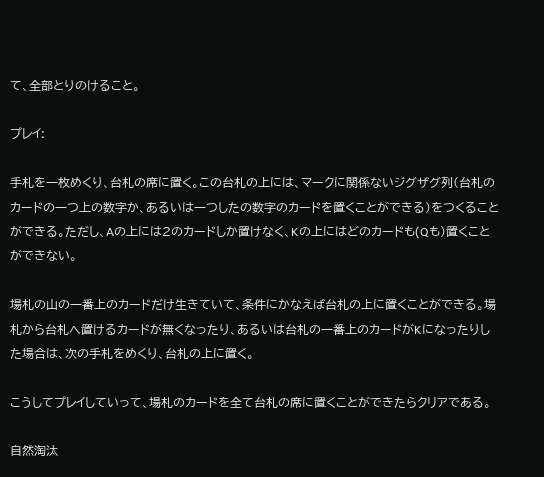て、全部とりのけること。

プレイ:

手札を一枚めくり、台札の席に置く。この台札の上には、マークに関係ないジグザグ列(台札のカードの一つ上の数字か、あるいは一つしたの数字のカードを置くことができる)をつくることができる。ただし、Aの上には2のカードしか置けなく、Kの上にはどのカードも(Qも)置くことができない。

場札の山の一番上のカードだけ生きていて、条件にかなえば台札の上に置くことができる。場札から台札へ置けるカードが無くなったり、あるいは台札の一番上のカードがKになったりした場合は、次の手札をめくり、台札の上に置く。

こうしてプレイしていって、場札のカードを全て台札の席に置くことができたらクリアである。

自然淘汰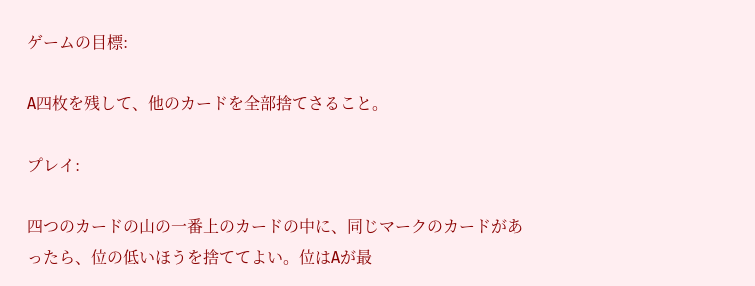ゲームの目標:

A四枚を残して、他のカードを全部捨てさること。

プレイ:

四つのカードの山の一番上のカードの中に、同じマークのカードがあったら、位の低いほうを捨ててよい。位はAが最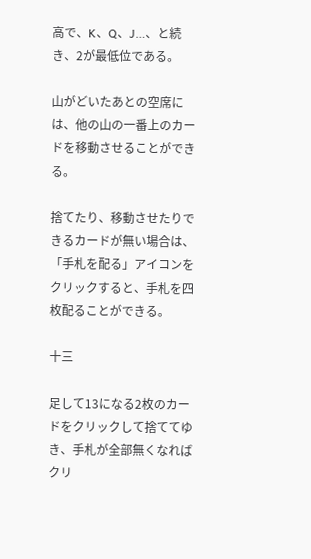高で、K、Q、J…、と続き、2が最低位である。

山がどいたあとの空席には、他の山の一番上のカードを移動させることができる。

捨てたり、移動させたりできるカードが無い場合は、「手札を配る」アイコンをクリックすると、手札を四枚配ることができる。

十三

足して13になる2枚のカードをクリックして捨ててゆき、手札が全部無くなればクリ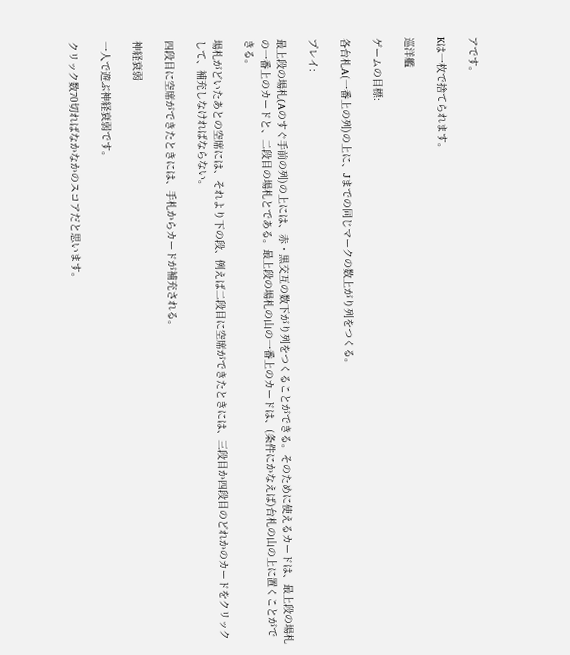アです。

Kは一枚で捨てられます。

巡洋艦

ゲームの目標:

各台札A(一番上の列)の上に、Jまでの同じマークの数上がり列をつくる。

プレイ:

最上段の場札(Aのすぐ手前の列)の上には、赤・黒交互の数下がり列をつくることができる。そのために使えるカードは、最上段の場札の一番上のカードと、二段目の場札とである。最上段の場札の山の一番上のカードは、(条件にかなえば)台札の山の上に置くことができる。

場札がどいたあとの空席には、それより下の段、例えば二段目に空席ができたときには、三段目か四段目のどれかのカードをクリックして、補充しなければならない。

四段目に空席ができたときには、手札からカードが補充される。

神経衰弱

一人で遊ぶ神経衰弱です。

クリック数70切ればなかなかのスコアだと思います。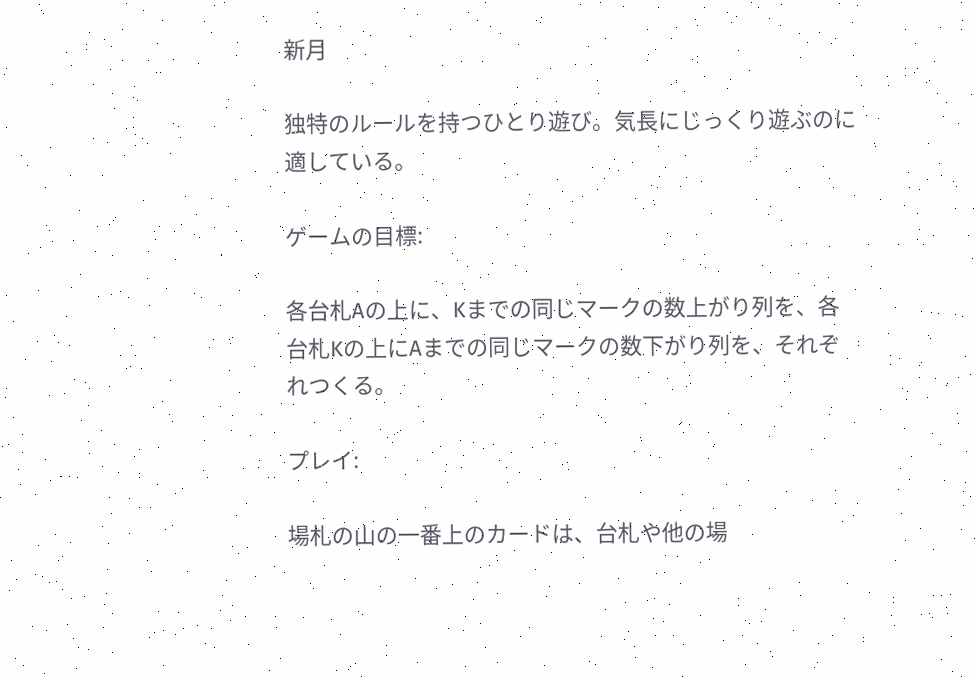新月

独特のルールを持つひとり遊び。気長にじっくり遊ぶのに適している。

ゲームの目標:

各台札Aの上に、Kまでの同じマークの数上がり列を、各台札Kの上にAまでの同じマークの数下がり列を、それぞれつくる。

プレイ:

場札の山の一番上のカードは、台札や他の場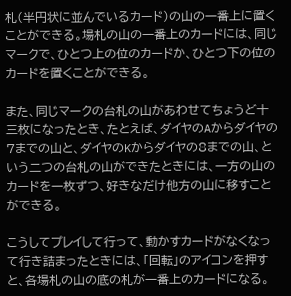札(半円状に並んでいるカード)の山の一番上に置くことができる。場札の山の一番上のカードには、同じマークで、ひとつ上の位のカードか、ひとつ下の位のカードを置くことができる。

また、同じマークの台札の山があわせてちょうど十三枚になったとき、たとえば、ダイヤのAからダイヤの7までの山と、ダイヤのKからダイヤの8までの山、という二つの台札の山ができたときには、一方の山のカードを一枚ずつ、好きなだけ他方の山に移すことができる。

こうしてプレイして行って、動かすカードがなくなって行き詰まったときには、「回転」のアイコンを押すと、各場札の山の底の札が一番上のカードになる。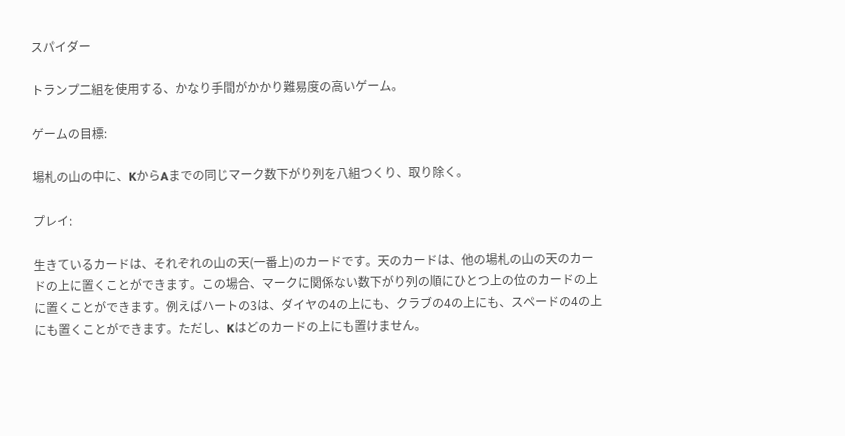スパイダー

トランプ二組を使用する、かなり手間がかかり難易度の高いゲーム。

ゲームの目標:

場札の山の中に、KからAまでの同じマーク数下がり列を八組つくり、取り除く。

プレイ:

生きているカードは、それぞれの山の天(一番上)のカードです。天のカードは、他の場札の山の天のカードの上に置くことができます。この場合、マークに関係ない数下がり列の順にひとつ上の位のカードの上に置くことができます。例えばハートの3は、ダイヤの4の上にも、クラブの4の上にも、スペードの4の上にも置くことができます。ただし、Kはどのカードの上にも置けません。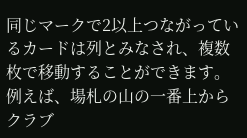同じマークで2以上つながっているカードは列とみなされ、複数枚で移動することができます。例えば、場札の山の一番上からクラブ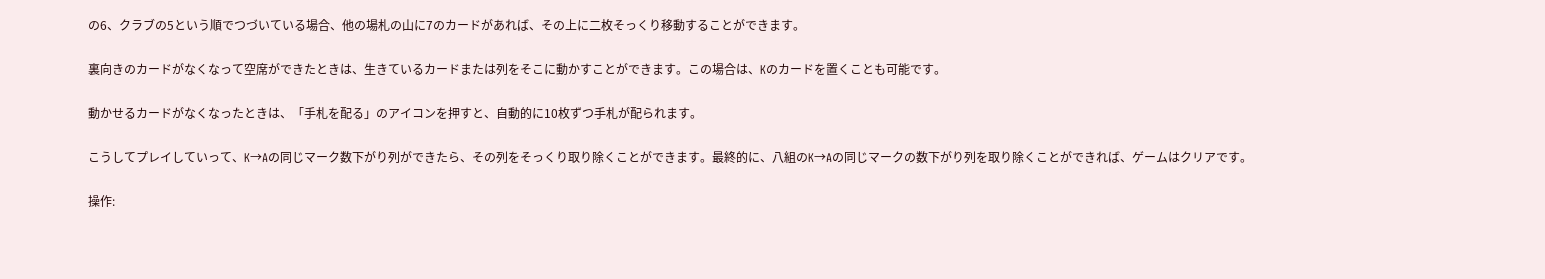の6、クラブの5という順でつづいている場合、他の場札の山に7のカードがあれば、その上に二枚そっくり移動することができます。

裏向きのカードがなくなって空席ができたときは、生きているカードまたは列をそこに動かすことができます。この場合は、Kのカードを置くことも可能です。

動かせるカードがなくなったときは、「手札を配る」のアイコンを押すと、自動的に10枚ずつ手札が配られます。

こうしてプレイしていって、K→Aの同じマーク数下がり列ができたら、その列をそっくり取り除くことができます。最終的に、八組のK→Aの同じマークの数下がり列を取り除くことができれば、ゲームはクリアです。

操作: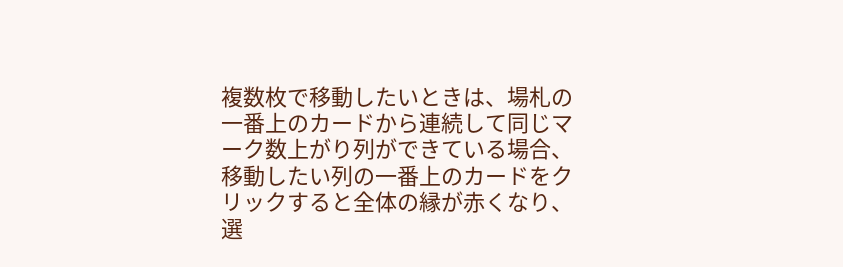複数枚で移動したいときは、場札の一番上のカードから連続して同じマーク数上がり列ができている場合、移動したい列の一番上のカードをクリックすると全体の縁が赤くなり、選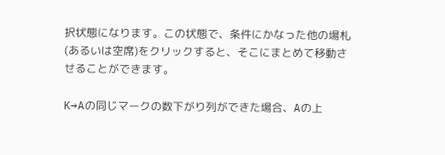択状態になります。この状態で、条件にかなった他の場札(あるいは空席)をクリックすると、そこにまとめて移動させることができます。

K→Aの同じマークの数下がり列ができた場合、Aの上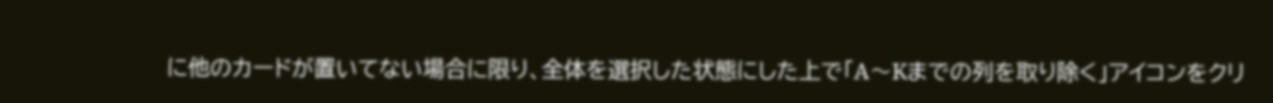に他のカードが置いてない場合に限り、全体を選択した状態にした上で「A〜Kまでの列を取り除く」アイコンをクリ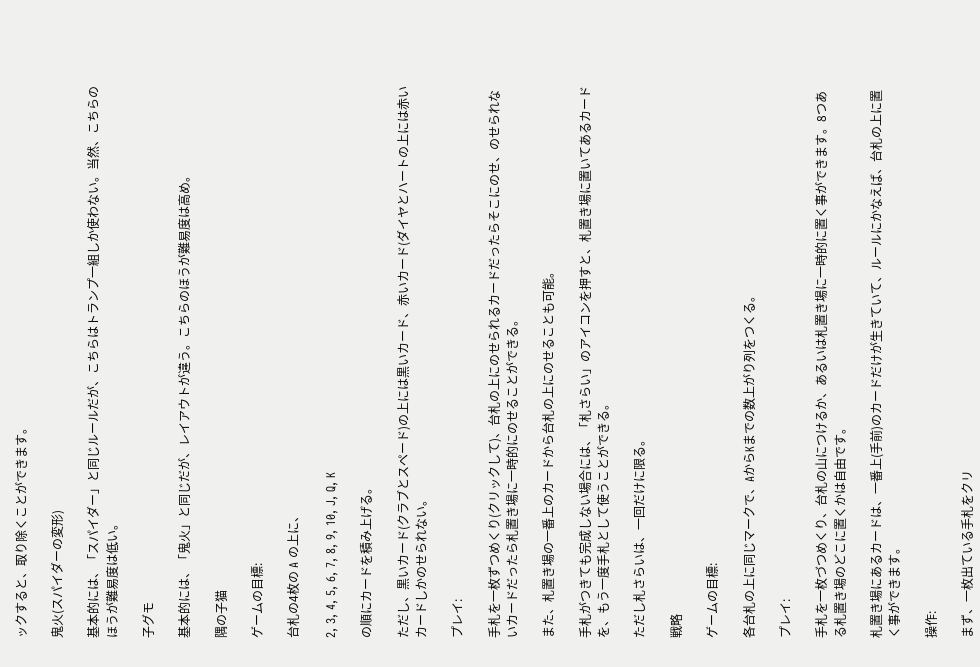ックすると、取り除くことができます。

鬼火(スパイダーの変形)

基本的には、「スパイダー」と同じルールだが、こちらはトランプ一組しか使わない。当然、こちらのほうが難易度は低い。

子グモ

基本的には、「鬼火」と同じだが、レイアウトが違う。こちらのほうが難易度は高め。

隅の子猫

ゲームの目標:

台札の4枚の A の上に、

2, 3, 4, 5, 6, 7, 8, 9, 10, J, Q, K

の順にカードを積み上げる。

ただし、黒いカード(クラブとスペード)の上には黒いカード、赤いカード(ダイヤとハートの上には赤いカードしかのせられない。

プレイ:

手札を一枚ずつめくり(クリックして)、台札の上にのせられるカードだったらそこにのせ、のせられないカードだったら札置き場に一時的にのせることができる。

また、札置き場の一番上のカードから台札の上にのせることも可能。

手札がつきても完成しない場合には、「札さらい」のアイコンを押すと、札置き場に置いてあるカードを、もう一度手札として使うことができる。

ただし札さらいは、一回だけに限る。

戦略

ゲームの目標:

各台札の上に同じマークで、AからKまでの数上がり列をつくる。

プレイ:

手札を一枚づつめくり、台札の山につけるか、あるいは札置き場に一時的に置く事ができます。8つある札置き場のどこに置くかは自由です。

札置き場にあるカードは、一番上(手前)のカードだけが生きていて、ルールにかなえば、台札の上に置く事ができます。

操作:

まず、一枚出ている手札をクリ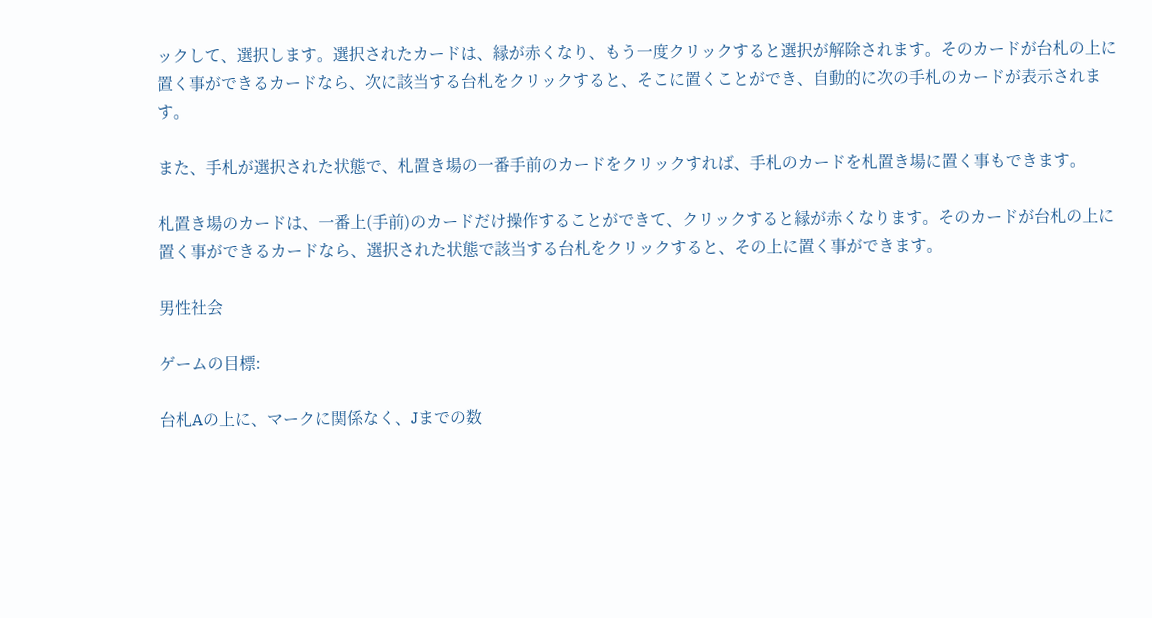ックして、選択します。選択されたカードは、縁が赤くなり、もう一度クリックすると選択が解除されます。そのカードが台札の上に置く事ができるカードなら、次に該当する台札をクリックすると、そこに置くことができ、自動的に次の手札のカードが表示されます。

また、手札が選択された状態で、札置き場の一番手前のカードをクリックすれば、手札のカードを札置き場に置く事もできます。

札置き場のカードは、一番上(手前)のカードだけ操作することができて、クリックすると縁が赤くなります。そのカードが台札の上に置く事ができるカードなら、選択された状態で該当する台札をクリックすると、その上に置く事ができます。

男性社会

ゲームの目標:

台札Aの上に、マークに関係なく、Jまでの数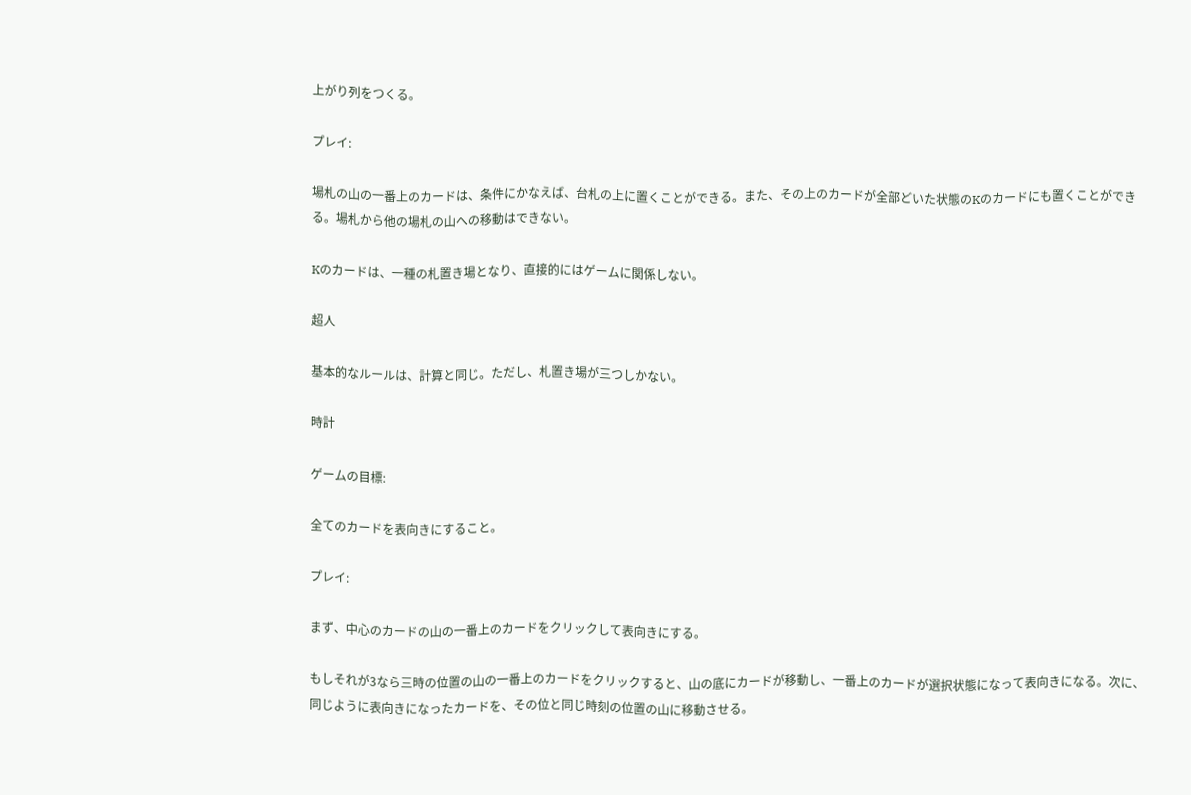上がり列をつくる。

プレイ:

場札の山の一番上のカードは、条件にかなえば、台札の上に置くことができる。また、その上のカードが全部どいた状態のKのカードにも置くことができる。場札から他の場札の山への移動はできない。

Kのカードは、一種の札置き場となり、直接的にはゲームに関係しない。

超人

基本的なルールは、計算と同じ。ただし、札置き場が三つしかない。

時計

ゲームの目標:

全てのカードを表向きにすること。

プレイ:

まず、中心のカードの山の一番上のカードをクリックして表向きにする。

もしそれが3なら三時の位置の山の一番上のカードをクリックすると、山の底にカードが移動し、一番上のカードが選択状態になって表向きになる。次に、同じように表向きになったカードを、その位と同じ時刻の位置の山に移動させる。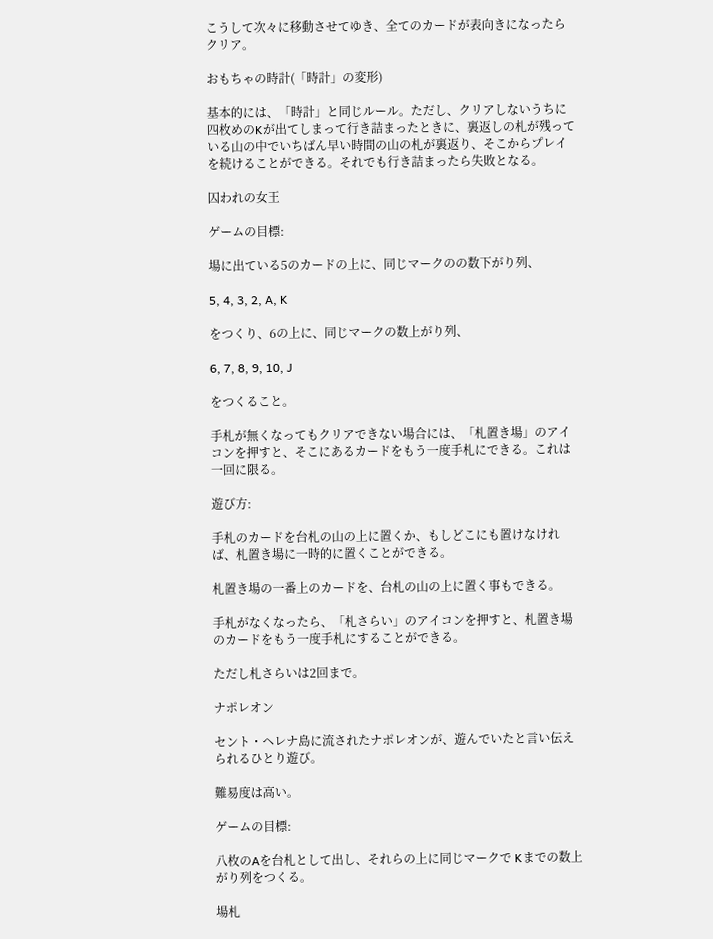こうして次々に移動させてゆき、全てのカードが表向きになったらクリア。

おもちゃの時計(「時計」の変形)

基本的には、「時計」と同じルール。ただし、クリアしないうちに四枚めのKが出てしまって行き詰まったときに、裏返しの札が残っている山の中でいちばん早い時間の山の札が裏返り、そこからプレイを続けることができる。それでも行き詰まったら失敗となる。

囚われの女王

ゲームの目標:

場に出ている5のカードの上に、同じマークのの数下がり列、

5, 4, 3, 2, A, K

をつくり、6の上に、同じマークの数上がり列、

6, 7, 8, 9, 10, J

をつくること。

手札が無くなってもクリアできない場合には、「札置き場」のアイコンを押すと、そこにあるカードをもう一度手札にできる。これは一回に限る。

遊び方:

手札のカードを台札の山の上に置くか、もしどこにも置けなければ、札置き場に一時的に置くことができる。

札置き場の一番上のカードを、台札の山の上に置く事もできる。

手札がなくなったら、「札さらい」のアイコンを押すと、札置き場のカードをもう一度手札にすることができる。

ただし札さらいは2回まで。

ナポレオン

セント・ヘレナ島に流されたナポレオンが、遊んでいたと言い伝えられるひとり遊び。

難易度は高い。

ゲームの目標:

八枚のAを台札として出し、それらの上に同じマークで Kまでの数上がり列をつくる。

場札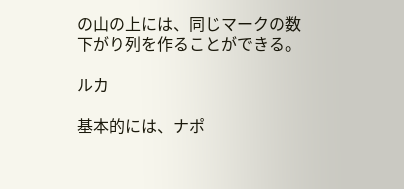の山の上には、同じマークの数下がり列を作ることができる。

ルカ

基本的には、ナポ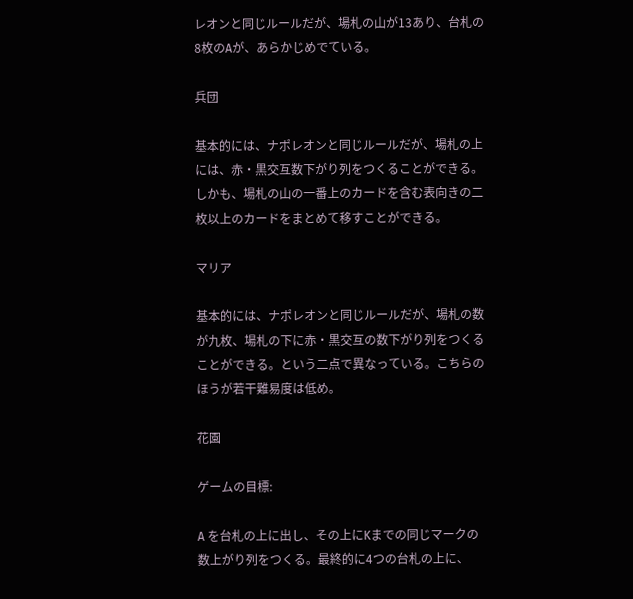レオンと同じルールだが、場札の山が13あり、台札の8枚のAが、あらかじめでている。

兵団

基本的には、ナポレオンと同じルールだが、場札の上には、赤・黒交互数下がり列をつくることができる。しかも、場札の山の一番上のカードを含む表向きの二枚以上のカードをまとめて移すことができる。

マリア

基本的には、ナポレオンと同じルールだが、場札の数が九枚、場札の下に赤・黒交互の数下がり列をつくることができる。という二点で異なっている。こちらのほうが若干難易度は低め。

花園

ゲームの目標:

A を台札の上に出し、その上にKまでの同じマークの数上がり列をつくる。最終的に4つの台札の上に、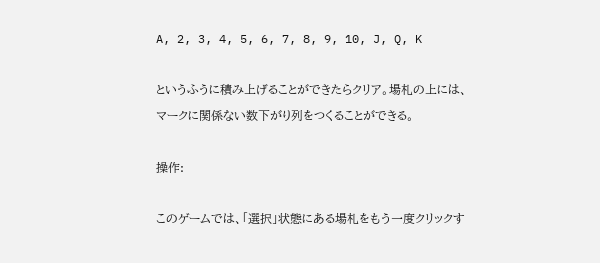A, 2, 3, 4, 5, 6, 7, 8, 9, 10, J, Q, K

というふうに積み上げることができたらクリア。場札の上には、マークに関係ない数下がり列をつくることができる。

操作:

このゲームでは、「選択」状態にある場札をもう一度クリックす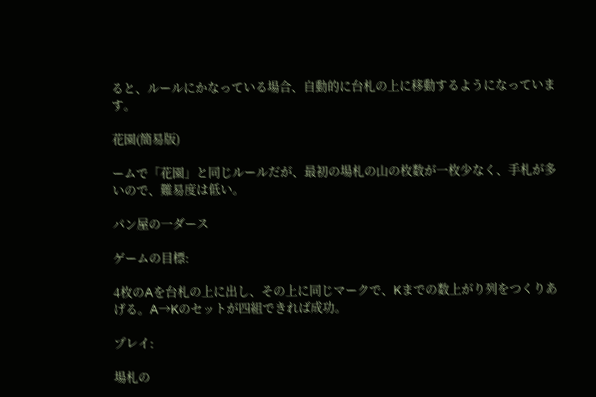ると、ルールにかなっている場合、自動的に台札の上に移動するようになっています。

花園(簡易版)

ームで「花園」と同じルールだが、最初の場札の山の枚数が一枚少なく、手札が多いので、難易度は低い。

パン屋の一ダース

ゲームの目標:

4枚のAを台札の上に出し、その上に同じマークで、Kまでの数上がり列をつくりあげる。A→Kのセットが四組できれば成功。

プレイ:

場札の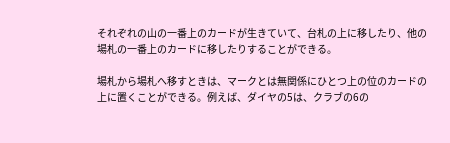それぞれの山の一番上のカードが生きていて、台札の上に移したり、他の場札の一番上のカードに移したりすることができる。

場札から場札へ移すときは、マークとは無関係にひとつ上の位のカードの上に置くことができる。例えば、ダイヤの5は、クラブの6の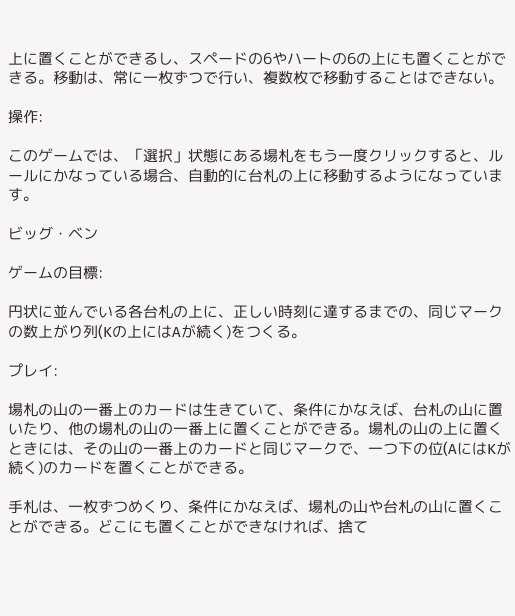上に置くことができるし、スペードの6やハートの6の上にも置くことができる。移動は、常に一枚ずつで行い、複数枚で移動することはできない。

操作:

このゲームでは、「選択」状態にある場札をもう一度クリックすると、ルールにかなっている場合、自動的に台札の上に移動するようになっています。

ビッグ・ベン

ゲームの目標:

円状に並んでいる各台札の上に、正しい時刻に達するまでの、同じマークの数上がり列(Kの上にはAが続く)をつくる。

プレイ:

場札の山の一番上のカードは生きていて、条件にかなえば、台札の山に置いたり、他の場札の山の一番上に置くことができる。場札の山の上に置くときには、その山の一番上のカードと同じマークで、一つ下の位(AにはKが続く)のカードを置くことができる。

手札は、一枚ずつめくり、条件にかなえば、場札の山や台札の山に置くことができる。どこにも置くことができなければ、捨て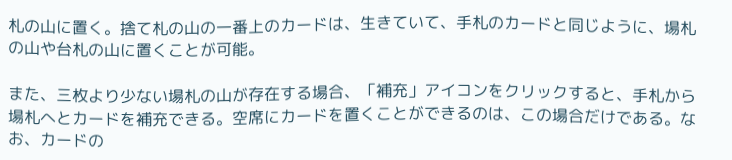札の山に置く。捨て札の山の一番上のカードは、生きていて、手札のカードと同じように、場札の山や台札の山に置くことが可能。

また、三枚より少ない場札の山が存在する場合、「補充」アイコンをクリックすると、手札から場札へとカードを補充できる。空席にカードを置くことができるのは、この場合だけである。なお、カードの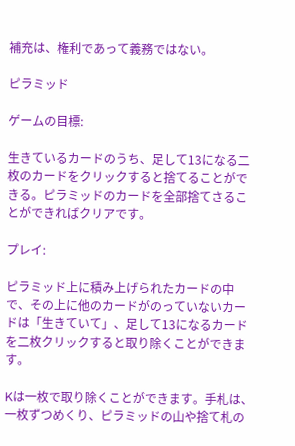補充は、権利であって義務ではない。

ピラミッド

ゲームの目標:

生きているカードのうち、足して13になる二枚のカードをクリックすると捨てることができる。ピラミッドのカードを全部捨てさることができればクリアです。

プレイ:

ピラミッド上に積み上げられたカードの中で、その上に他のカードがのっていないカードは「生きていて」、足して13になるカードを二枚クリックすると取り除くことができます。

Kは一枚で取り除くことができます。手札は、一枚ずつめくり、ピラミッドの山や捨て札の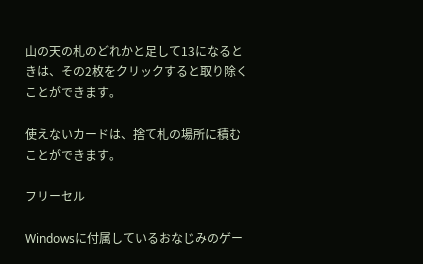山の天の札のどれかと足して13になるときは、その2枚をクリックすると取り除くことができます。

使えないカードは、捨て札の場所に積むことができます。

フリーセル

Windowsに付属しているおなじみのゲー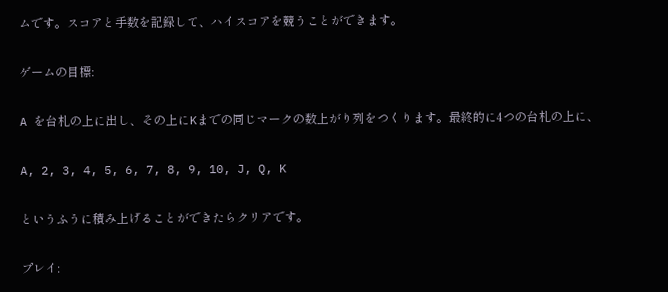ムです。スコアと手数を記録して、ハイスコアを競うことができます。

ゲームの目標:

A を台札の上に出し、その上にKまでの同じマークの数上がり列をつくります。最終的に4つの台札の上に、

A, 2, 3, 4, 5, 6, 7, 8, 9, 10, J, Q, K

というふうに積み上げることができたらクリアです。

プレイ: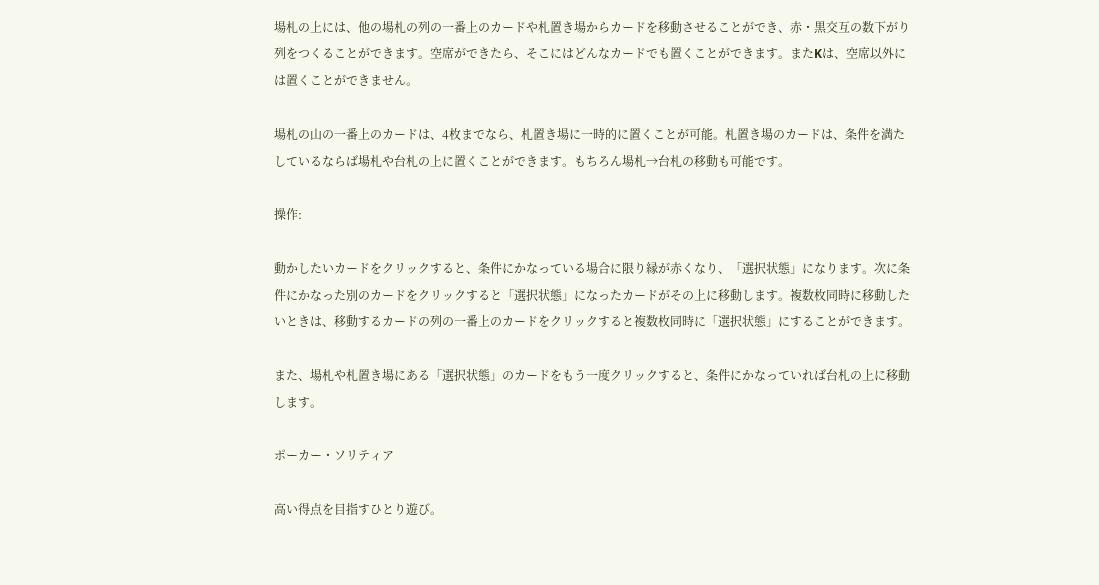場札の上には、他の場札の列の一番上のカードや札置き場からカードを移動させることができ、赤・黒交互の数下がり列をつくることができます。空席ができたら、そこにはどんなカードでも置くことができます。またKは、空席以外には置くことができません。

場札の山の一番上のカードは、4枚までなら、札置き場に一時的に置くことが可能。札置き場のカードは、条件を満たしているならば場札や台札の上に置くことができます。もちろん場札→台札の移動も可能です。

操作:

動かしたいカードをクリックすると、条件にかなっている場合に限り縁が赤くなり、「選択状態」になります。次に条件にかなった別のカードをクリックすると「選択状態」になったカードがその上に移動します。複数枚同時に移動したいときは、移動するカードの列の一番上のカードをクリックすると複数枚同時に「選択状態」にすることができます。

また、場札や札置き場にある「選択状態」のカードをもう一度クリックすると、条件にかなっていれば台札の上に移動します。

ポーカー・ソリティア

高い得点を目指すひとり遊び。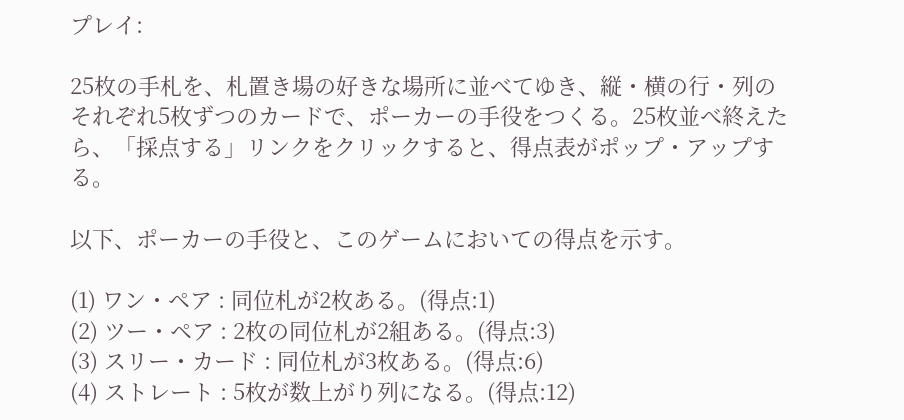プレイ:

25枚の手札を、札置き場の好きな場所に並べてゆき、縦・横の行・列のそれぞれ5枚ずつのカードで、ポーカーの手役をつくる。25枚並べ終えたら、「採点する」リンクをクリックすると、得点表がポップ・アップする。

以下、ポーカーの手役と、このゲームにおいての得点を示す。

(1) ワン・ペア : 同位札が2枚ある。(得点:1)
(2) ツー・ペア : 2枚の同位札が2組ある。(得点:3)
(3) スリー・カード : 同位札が3枚ある。(得点:6)
(4) ストレート : 5枚が数上がり列になる。(得点:12)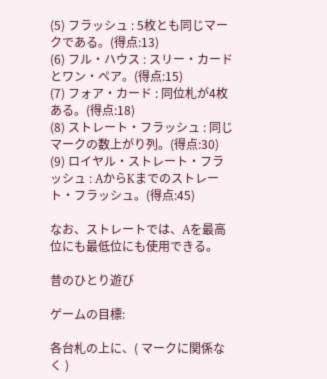(5) フラッシュ : 5枚とも同じマークである。(得点:13)
(6) フル・ハウス : スリー・カードとワン・ペア。(得点:15)
(7) フォア・カード : 同位札が4枚ある。(得点:18)
(8) ストレート・フラッシュ : 同じマークの数上がり列。(得点:30)
(9) ロイヤル・ストレート・フラッシュ : AからKまでのストレート・フラッシュ。(得点:45)

なお、ストレートでは、Aを最高位にも最低位にも使用できる。

昔のひとり遊び

ゲームの目標:

各台札の上に、( マークに関係なく )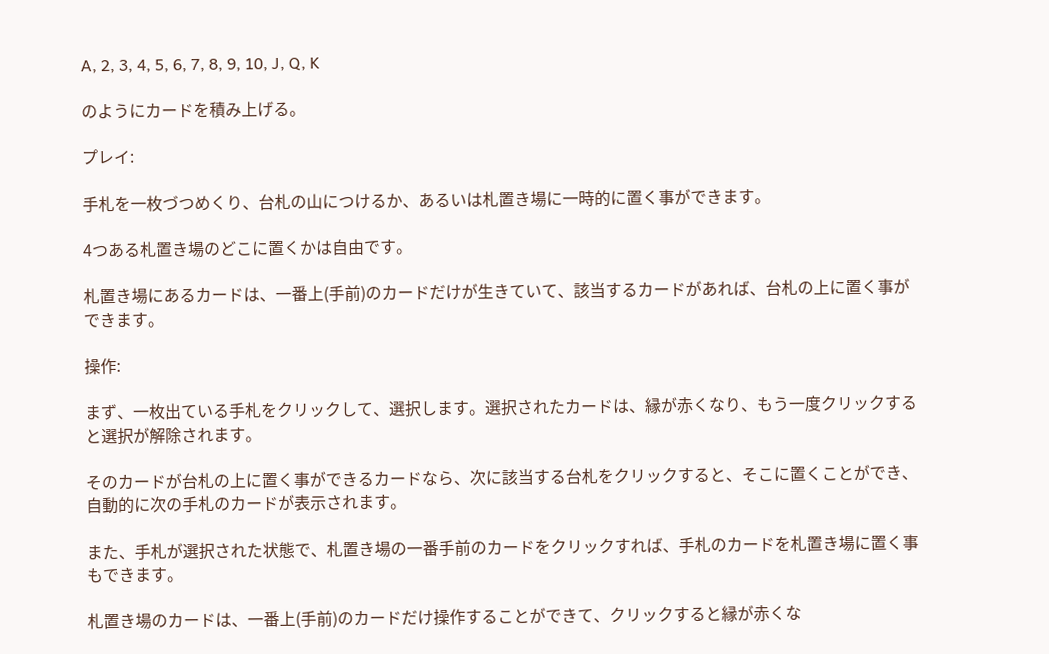A, 2, 3, 4, 5, 6, 7, 8, 9, 10, J, Q, K

のようにカードを積み上げる。

プレイ:

手札を一枚づつめくり、台札の山につけるか、あるいは札置き場に一時的に置く事ができます。

4つある札置き場のどこに置くかは自由です。

札置き場にあるカードは、一番上(手前)のカードだけが生きていて、該当するカードがあれば、台札の上に置く事ができます。

操作:

まず、一枚出ている手札をクリックして、選択します。選択されたカードは、縁が赤くなり、もう一度クリックすると選択が解除されます。

そのカードが台札の上に置く事ができるカードなら、次に該当する台札をクリックすると、そこに置くことができ、自動的に次の手札のカードが表示されます。

また、手札が選択された状態で、札置き場の一番手前のカードをクリックすれば、手札のカードを札置き場に置く事もできます。

札置き場のカードは、一番上(手前)のカードだけ操作することができて、クリックすると縁が赤くな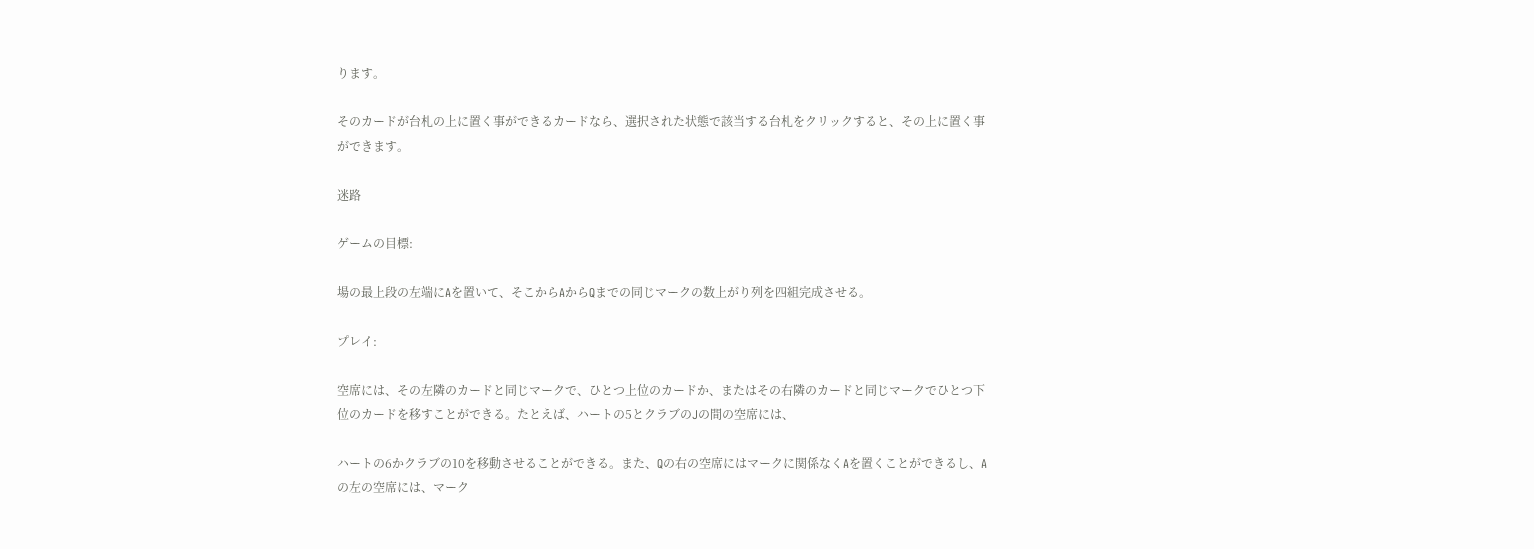ります。

そのカードが台札の上に置く事ができるカードなら、選択された状態で該当する台札をクリックすると、その上に置く事ができます。

迷路

ゲームの目標:

場の最上段の左端にAを置いて、そこからAからQまでの同じマークの数上がり列を四組完成させる。

プレイ:

空席には、その左隣のカードと同じマークで、ひとつ上位のカードか、またはその右隣のカードと同じマークでひとつ下位のカードを移すことができる。たとえば、ハートの5とクラブのJの間の空席には、

ハートの6かクラブの10を移動させることができる。また、Qの右の空席にはマークに関係なくAを置くことができるし、Aの左の空席には、マーク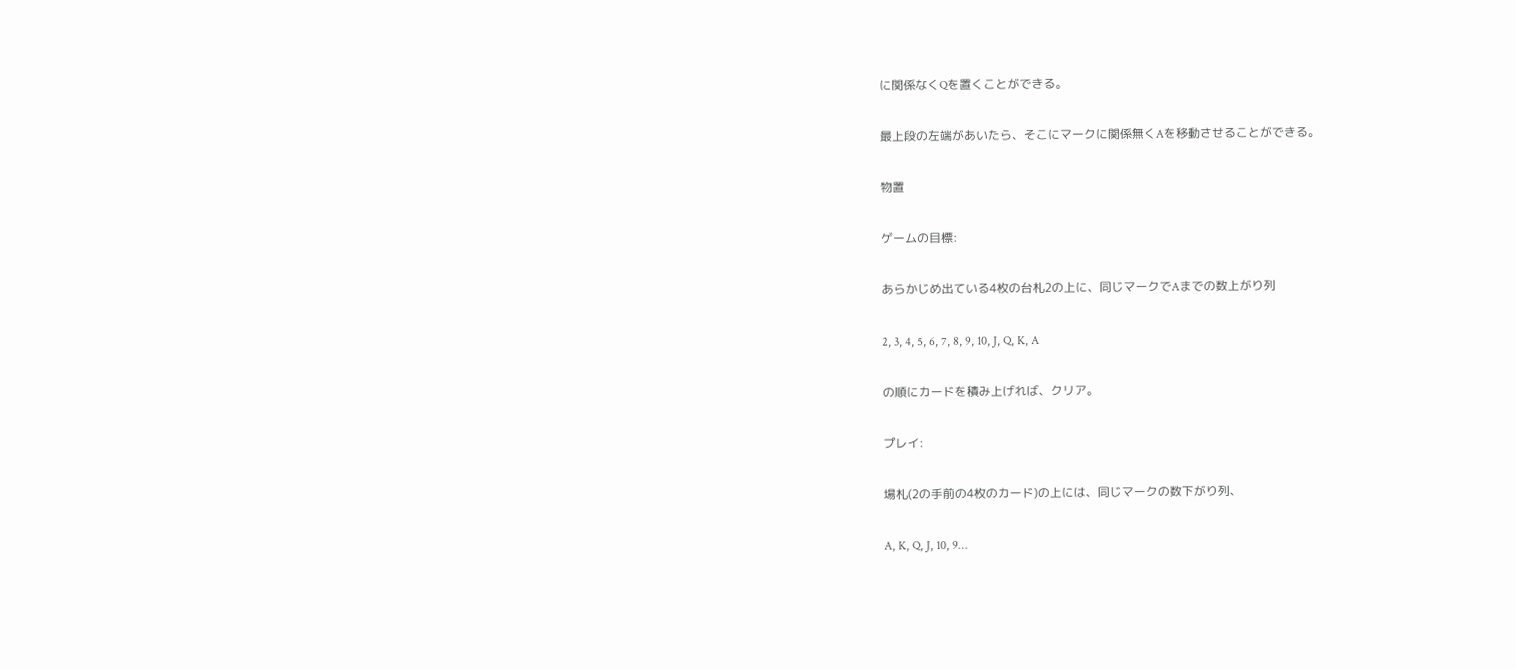に関係なくQを置くことができる。

最上段の左端があいたら、そこにマークに関係無くAを移動させることができる。

物置

ゲームの目標:

あらかじめ出ている4枚の台札2の上に、同じマークでAまでの数上がり列

2, 3, 4, 5, 6, 7, 8, 9, 10, J, Q, K, A

の順にカードを積み上げれば、クリア。

プレイ:

場札(2の手前の4枚のカード)の上には、同じマークの数下がり列、

A, K, Q, J, 10, 9…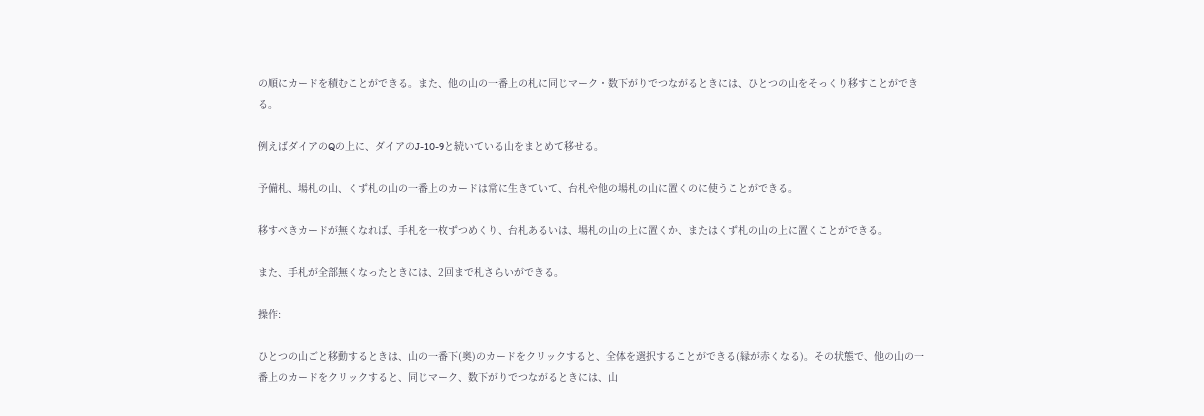の順にカードを積むことができる。また、他の山の一番上の札に同じマーク・数下がりでつながるときには、ひとつの山をそっくり移すことができる。

例えばダイアのQの上に、ダイアのJ-10-9と続いている山をまとめて移せる。

予備札、場札の山、くず札の山の一番上のカードは常に生きていて、台札や他の場札の山に置くのに使うことができる。

移すべきカードが無くなれば、手札を一枚ずつめくり、台札あるいは、場札の山の上に置くか、またはくず札の山の上に置くことができる。

また、手札が全部無くなったときには、2回まで札さらいができる。

操作:

ひとつの山ごと移動するときは、山の一番下(奥)のカードをクリックすると、全体を選択することができる(縁が赤くなる)。その状態で、他の山の一番上のカードをクリックすると、同じマーク、数下がりでつながるときには、山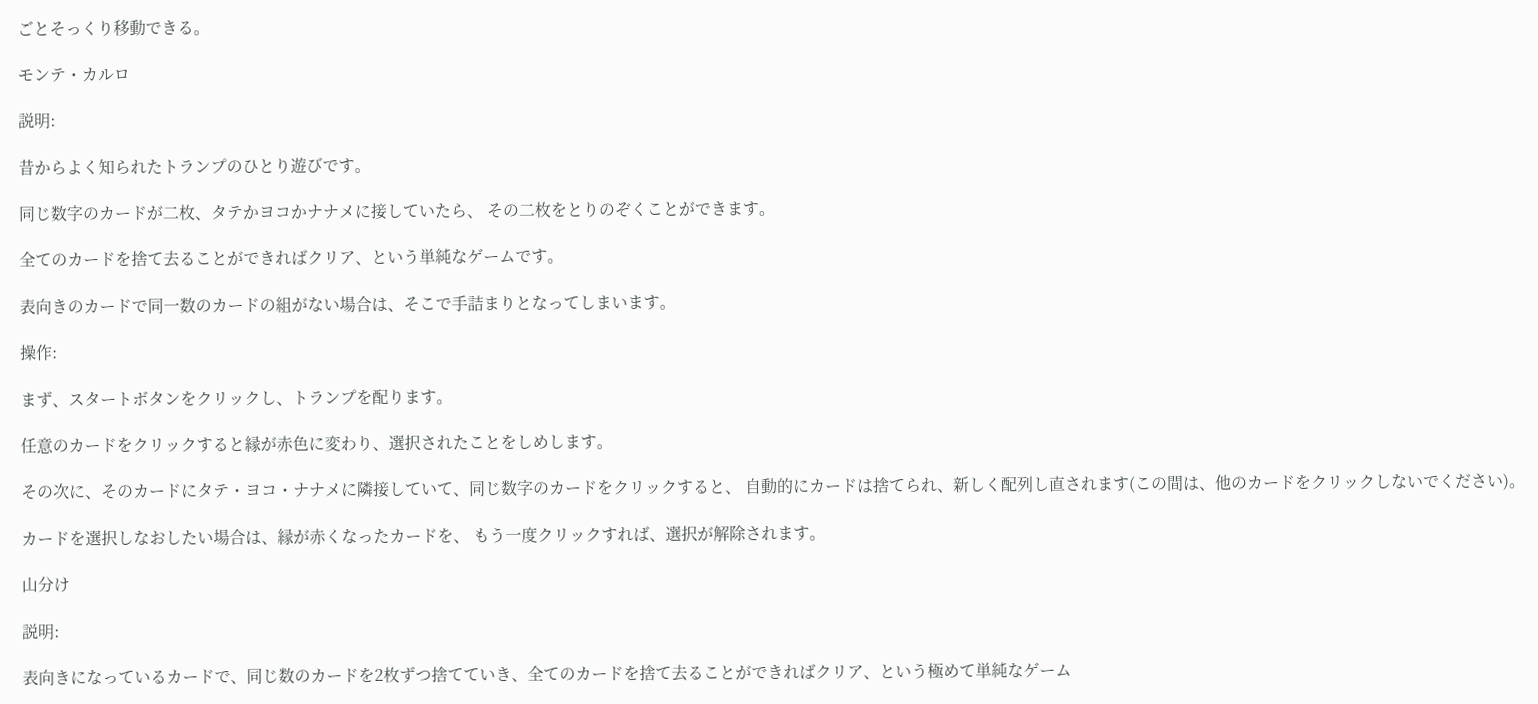ごとそっくり移動できる。

モンテ・カルロ

説明:

昔からよく知られたトランプのひとり遊びです。

同じ数字のカードが二枚、タテかヨコかナナメに接していたら、 その二枚をとりのぞくことができます。

全てのカードを捨て去ることができればクリア、という単純なゲームです。

表向きのカードで同一数のカードの組がない場合は、そこで手詰まりとなってしまいます。

操作:

まず、スタートボタンをクリックし、トランプを配ります。

任意のカードをクリックすると縁が赤色に変わり、選択されたことをしめします。

その次に、そのカードにタテ・ヨコ・ナナメに隣接していて、同じ数字のカードをクリックすると、 自動的にカードは捨てられ、新しく配列し直されます(この間は、他のカードをクリックしないでください)。

カードを選択しなおしたい場合は、縁が赤くなったカードを、 もう一度クリックすれば、選択が解除されます。

山分け

説明:

表向きになっているカードで、同じ数のカードを2枚ずつ捨てていき、全てのカードを捨て去ることができればクリア、という極めて単純なゲーム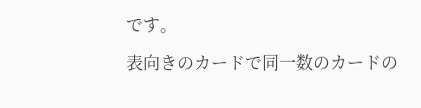です。

表向きのカードで同一数のカードの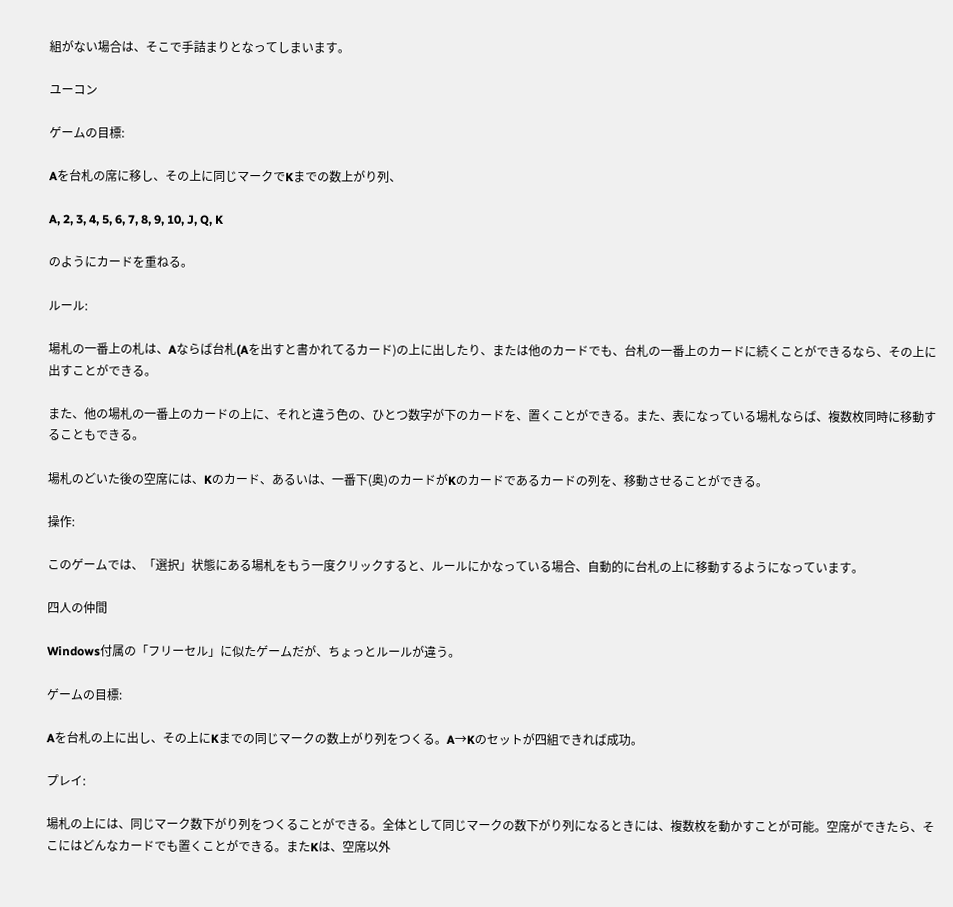組がない場合は、そこで手詰まりとなってしまいます。

ユーコン

ゲームの目標:

Aを台札の席に移し、その上に同じマークでKまでの数上がり列、

A, 2, 3, 4, 5, 6, 7, 8, 9, 10, J, Q, K

のようにカードを重ねる。

ルール:

場札の一番上の札は、Aならば台札(Aを出すと書かれてるカード)の上に出したり、または他のカードでも、台札の一番上のカードに続くことができるなら、その上に出すことができる。

また、他の場札の一番上のカードの上に、それと違う色の、ひとつ数字が下のカードを、置くことができる。また、表になっている場札ならば、複数枚同時に移動することもできる。

場札のどいた後の空席には、Kのカード、あるいは、一番下(奥)のカードがKのカードであるカードの列を、移動させることができる。

操作:

このゲームでは、「選択」状態にある場札をもう一度クリックすると、ルールにかなっている場合、自動的に台札の上に移動するようになっています。

四人の仲間

Windows付属の「フリーセル」に似たゲームだが、ちょっとルールが違う。

ゲームの目標:

Aを台札の上に出し、その上にKまでの同じマークの数上がり列をつくる。A→Kのセットが四組できれば成功。

プレイ:

場札の上には、同じマーク数下がり列をつくることができる。全体として同じマークの数下がり列になるときには、複数枚を動かすことが可能。空席ができたら、そこにはどんなカードでも置くことができる。またKは、空席以外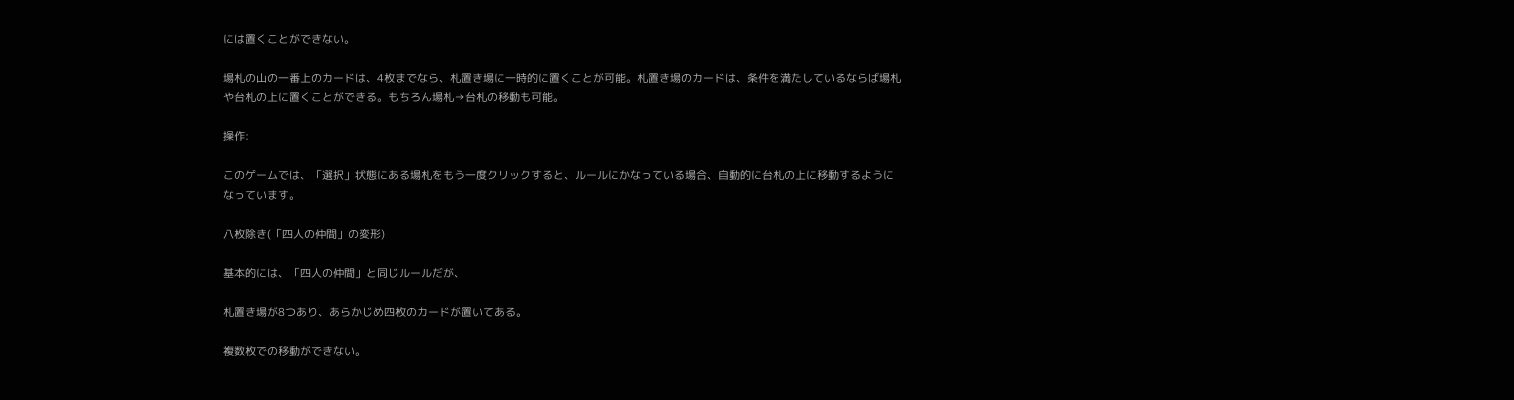には置くことができない。

場札の山の一番上のカードは、4枚までなら、札置き場に一時的に置くことが可能。札置き場のカードは、条件を満たしているならば場札や台札の上に置くことができる。もちろん場札→台札の移動も可能。

操作:

このゲームでは、「選択」状態にある場札をもう一度クリックすると、ルールにかなっている場合、自動的に台札の上に移動するようになっています。

八枚除き(「四人の仲間」の変形)

基本的には、「四人の仲間」と同じルールだが、

札置き場が8つあり、あらかじめ四枚のカードが置いてある。

複数枚での移動ができない。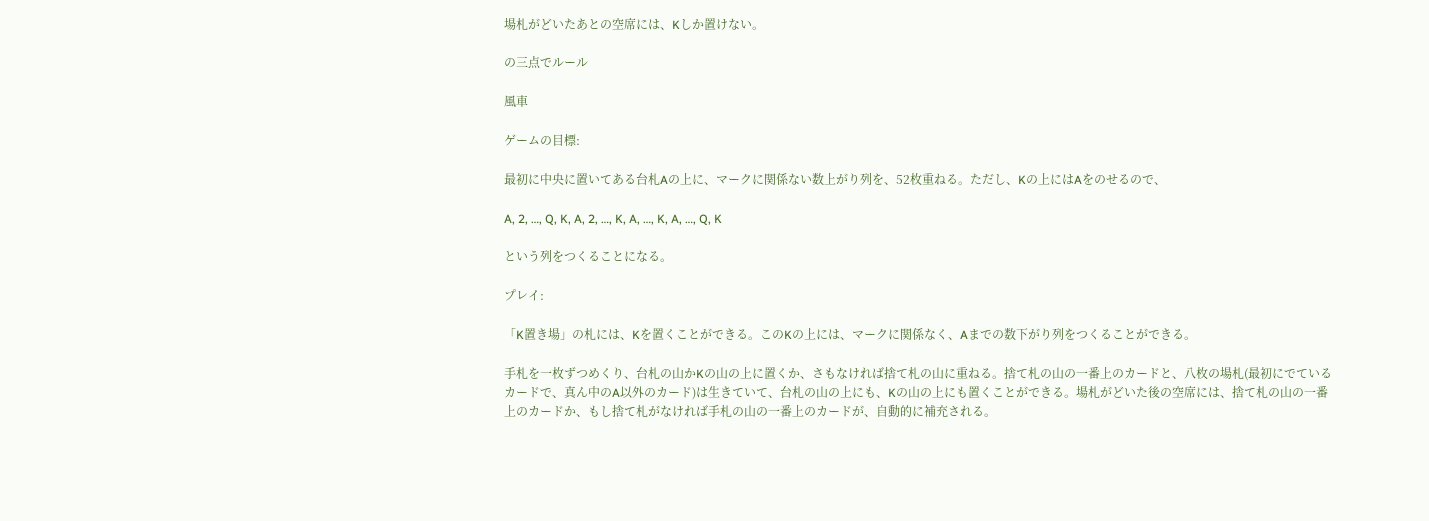場札がどいたあとの空席には、Kしか置けない。

の三点でルール

風車

ゲームの目標:

最初に中央に置いてある台札Aの上に、マークに関係ない数上がり列を、52枚重ねる。ただし、Kの上にはAをのせるので、

A, 2, …, Q, K, A, 2, …, K, A, …, K, A, …, Q, K

という列をつくることになる。

プレイ:

「K置き場」の札には、Kを置くことができる。このKの上には、マークに関係なく、Aまでの数下がり列をつくることができる。

手札を一枚ずつめくり、台札の山かKの山の上に置くか、さもなければ捨て札の山に重ねる。捨て札の山の一番上のカードと、八枚の場札(最初にでているカードで、真ん中のA以外のカード)は生きていて、台札の山の上にも、Kの山の上にも置くことができる。場札がどいた後の空席には、捨て札の山の一番上のカードか、もし捨て札がなければ手札の山の一番上のカードが、自動的に補充される。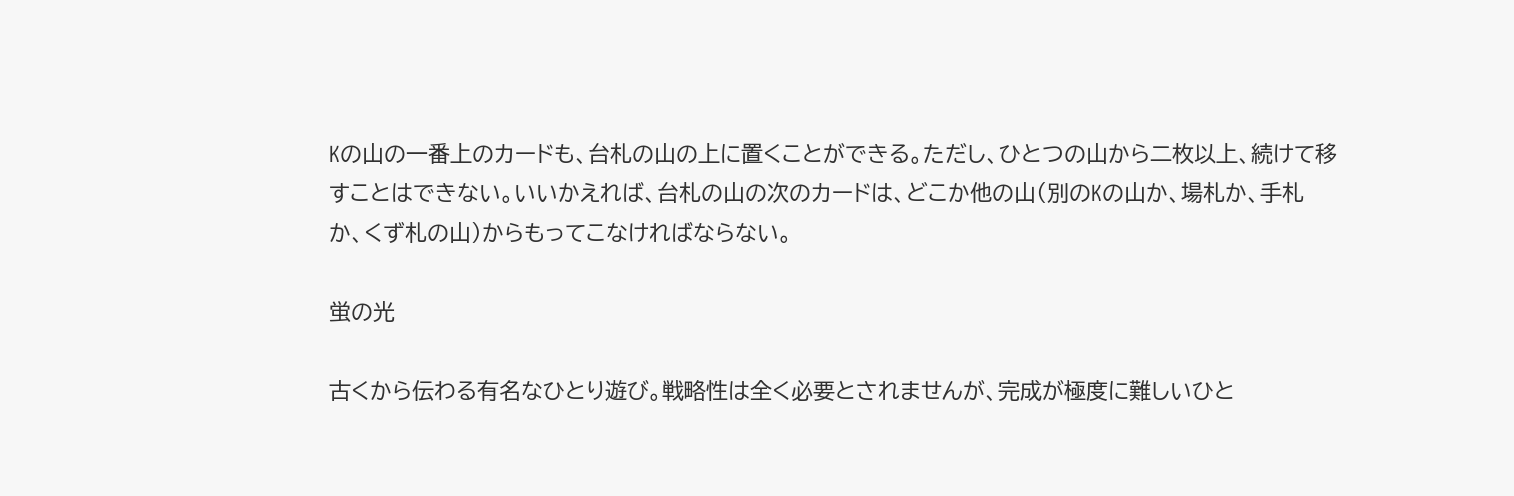Kの山の一番上のカードも、台札の山の上に置くことができる。ただし、ひとつの山から二枚以上、続けて移すことはできない。いいかえれば、台札の山の次のカードは、どこか他の山(別のKの山か、場札か、手札か、くず札の山)からもってこなければならない。

蛍の光

古くから伝わる有名なひとり遊び。戦略性は全く必要とされませんが、完成が極度に難しいひと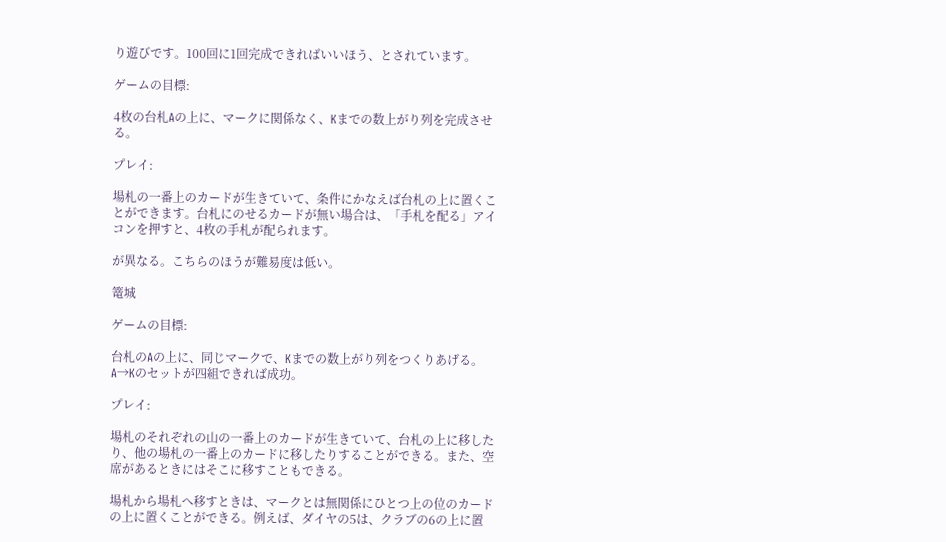り遊びです。100回に1回完成できればいいほう、とされています。

ゲームの目標:

4枚の台札Aの上に、マークに関係なく、Kまでの数上がり列を完成させる。

プレイ:

場札の一番上のカードが生きていて、条件にかなえば台札の上に置くことができます。台札にのせるカードが無い場合は、「手札を配る」アイコンを押すと、4枚の手札が配られます。

が異なる。こちらのほうが難易度は低い。

篭城

ゲームの目標:

台札のAの上に、同じマークで、Kまでの数上がり列をつくりあげる。A→Kのセットが四組できれば成功。

プレイ:

場札のそれぞれの山の一番上のカードが生きていて、台札の上に移したり、他の場札の一番上のカードに移したりすることができる。また、空席があるときにはそこに移すこともできる。

場札から場札へ移すときは、マークとは無関係にひとつ上の位のカードの上に置くことができる。例えば、ダイヤの5は、クラブの6の上に置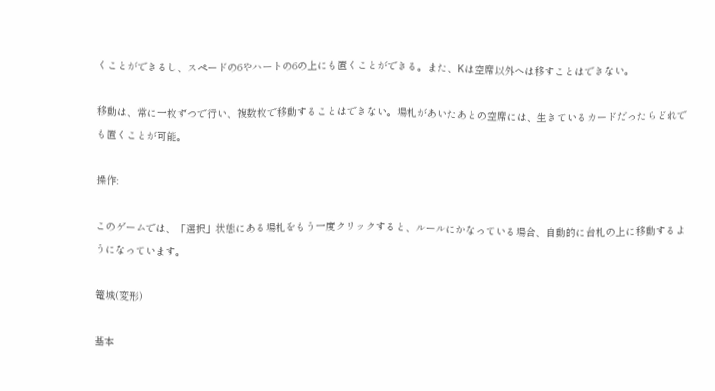くことができるし、スペードの6やハートの6の上にも置くことができる。また、Kは空席以外へは移すことはできない。

移動は、常に一枚ずつで行い、複数枚で移動することはできない。場札があいたあとの空席には、生きているカードだったらどれでも置くことが可能。

操作:

このゲームでは、「選択」状態にある場札をもう一度クリックすると、ルールにかなっている場合、自動的に台札の上に移動するようになっています。

篭城(変形)

基本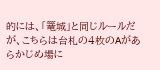的には、「篭城」と同じルールだが、こちらは台札の4枚のAがあらかじめ場に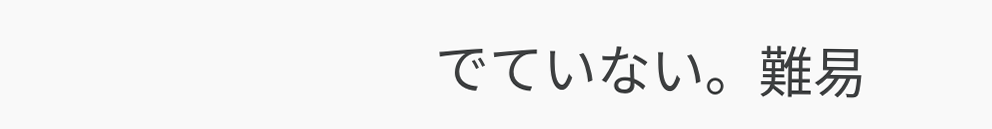でていない。難易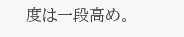度は一段高め。